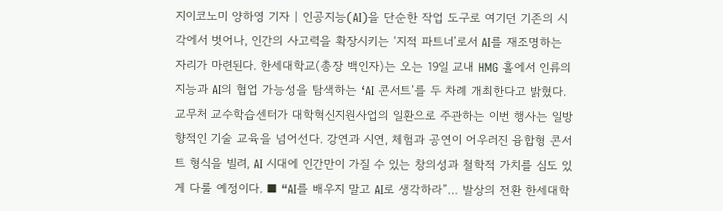지이코노미 양하영 기자 | 인공지능(AI)을 단순한 작업 도구로 여기던 기존의 시각에서 벗어나, 인간의 사고력을 확장시키는 ‘지적 파트너’로서 AI를 재조명하는 자리가 마련된다. 한세대학교(총장 백인자)는 오는 19일 교내 HMG 홀에서 인류의 지능과 AI의 협업 가능성을 탐색하는 ‘AI 콘서트’를 두 차례 개최한다고 밝혔다. 교무처 교수학습센터가 대학혁신지원사업의 일환으로 주관하는 이번 행사는 일방향적인 기술 교육을 넘어선다. 강연과 시연, 체험과 공연이 어우러진 융합형 콘서트 형식을 빌려, AI 시대에 인간만이 가질 수 있는 창의성과 철학적 가치를 심도 있게 다룰 예정이다. ■ “AI를 배우지 말고 AI로 생각하라”… 발상의 전환 한세대학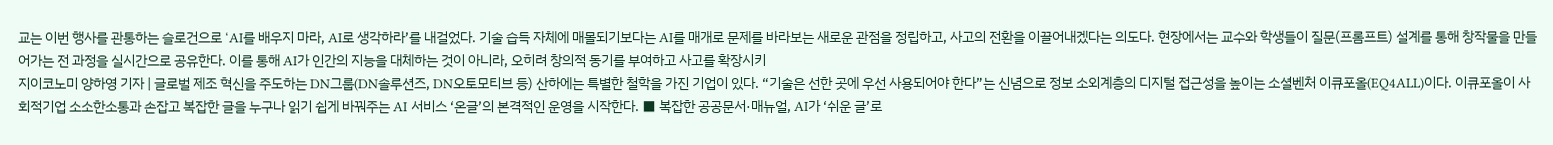교는 이번 행사를 관통하는 슬로건으로 ‘AI를 배우지 마라, AI로 생각하라’를 내걸었다. 기술 습득 자체에 매몰되기보다는 AI를 매개로 문제를 바라보는 새로운 관점을 정립하고, 사고의 전환을 이끌어내겠다는 의도다. 현장에서는 교수와 학생들이 질문(프롬프트) 설계를 통해 창작물을 만들어가는 전 과정을 실시간으로 공유한다. 이를 통해 AI가 인간의 지능을 대체하는 것이 아니라, 오히려 창의적 동기를 부여하고 사고를 확장시키
지이코노미 양하영 기자 | 글로벌 제조 혁신을 주도하는 DN그룹(DN솔루션즈, DN오토모티브 등) 산하에는 특별한 철학을 가진 기업이 있다. “기술은 선한 곳에 우선 사용되어야 한다”는 신념으로 정보 소외계층의 디지털 접근성을 높이는 소셜벤처 이큐포올(EQ4ALL)이다. 이큐포올이 사회적기업 소소한소통과 손잡고 복잡한 글을 누구나 읽기 쉽게 바꿔주는 AI 서비스 ‘온글’의 본격적인 운영을 시작한다. ■ 복잡한 공공문서·매뉴얼, AI가 ‘쉬운 글’로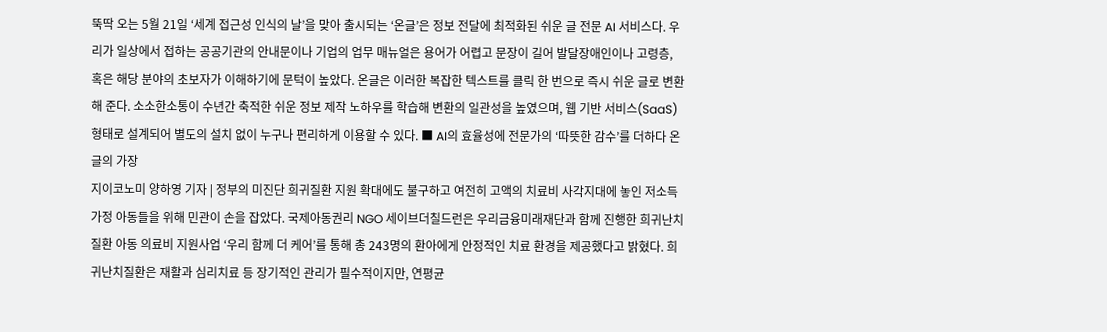뚝딱 오는 5월 21일 ‘세계 접근성 인식의 날’을 맞아 출시되는 ‘온글’은 정보 전달에 최적화된 쉬운 글 전문 AI 서비스다. 우리가 일상에서 접하는 공공기관의 안내문이나 기업의 업무 매뉴얼은 용어가 어렵고 문장이 길어 발달장애인이나 고령층, 혹은 해당 분야의 초보자가 이해하기에 문턱이 높았다. 온글은 이러한 복잡한 텍스트를 클릭 한 번으로 즉시 쉬운 글로 변환해 준다. 소소한소통이 수년간 축적한 쉬운 정보 제작 노하우를 학습해 변환의 일관성을 높였으며, 웹 기반 서비스(SaaS) 형태로 설계되어 별도의 설치 없이 누구나 편리하게 이용할 수 있다. ■ AI의 효율성에 전문가의 ‘따뜻한 감수’를 더하다 온글의 가장
지이코노미 양하영 기자 | 정부의 미진단 희귀질환 지원 확대에도 불구하고 여전히 고액의 치료비 사각지대에 놓인 저소득 가정 아동들을 위해 민관이 손을 잡았다. 국제아동권리 NGO 세이브더칠드런은 우리금융미래재단과 함께 진행한 희귀난치질환 아동 의료비 지원사업 ‘우리 함께 더 케어’를 통해 총 243명의 환아에게 안정적인 치료 환경을 제공했다고 밝혔다. 희귀난치질환은 재활과 심리치료 등 장기적인 관리가 필수적이지만, 연평균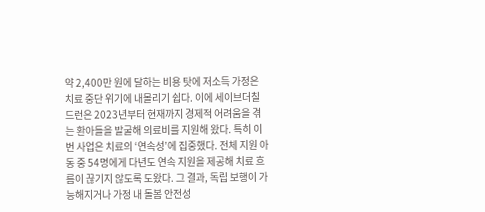약 2,400만 원에 달하는 비용 탓에 저소득 가정은 치료 중단 위기에 내몰리기 쉽다. 이에 세이브더칠드런은 2023년부터 현재까지 경제적 어려움을 겪는 환아들을 발굴해 의료비를 지원해 왔다. 특히 이번 사업은 치료의 ‘연속성’에 집중했다. 전체 지원 아동 중 54명에게 다년도 연속 지원을 제공해 치료 흐름이 끊기지 않도록 도왔다. 그 결과, 독립 보행이 가능해지거나 가정 내 돌봄 안전성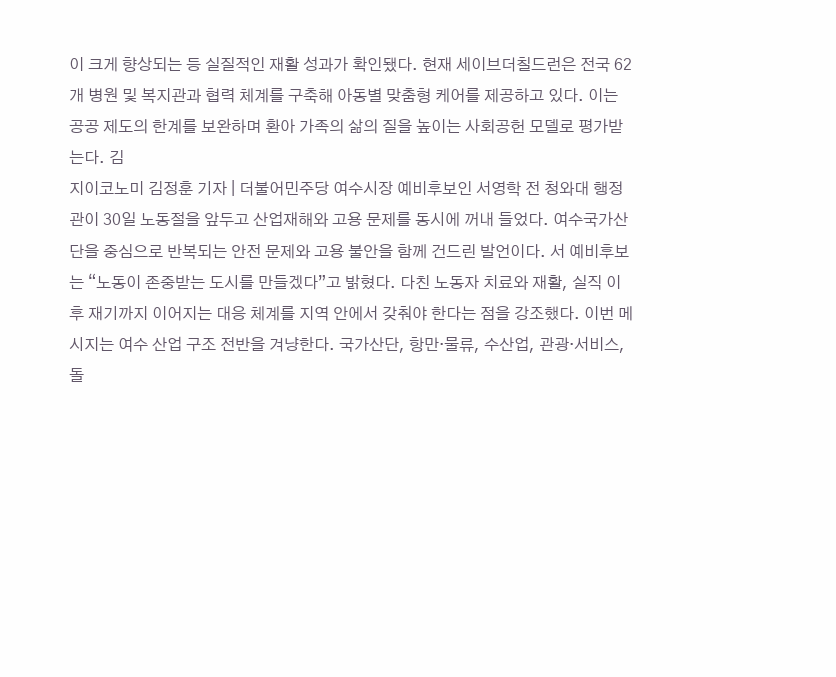이 크게 향상되는 등 실질적인 재활 성과가 확인됐다. 현재 세이브더칠드런은 전국 62개 병원 및 복지관과 협력 체계를 구축해 아동별 맞춤형 케어를 제공하고 있다. 이는 공공 제도의 한계를 보완하며 환아 가족의 삶의 질을 높이는 사회공헌 모델로 평가받는다. 김
지이코노미 김정훈 기자 | 더불어민주당 여수시장 예비후보인 서영학 전 청와대 행정관이 30일 노동절을 앞두고 산업재해와 고용 문제를 동시에 꺼내 들었다. 여수국가산단을 중심으로 반복되는 안전 문제와 고용 불안을 함께 건드린 발언이다. 서 예비후보는 “노동이 존중받는 도시를 만들겠다”고 밝혔다. 다친 노동자 치료와 재활, 실직 이후 재기까지 이어지는 대응 체계를 지역 안에서 갖춰야 한다는 점을 강조했다. 이번 메시지는 여수 산업 구조 전반을 겨냥한다. 국가산단, 항만·물류, 수산업, 관광·서비스, 돌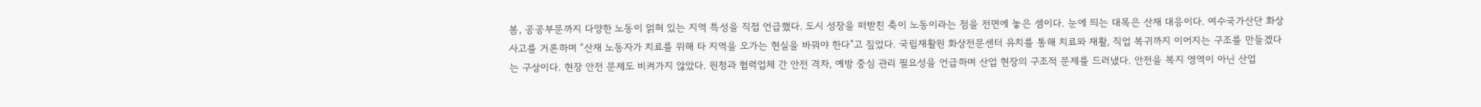봄, 공공부문까지 다양한 노동이 얽혀 있는 지역 특성을 직접 언급했다. 도시 성장을 떠받친 축이 노동이라는 점을 전면에 놓은 셈이다. 눈에 띄는 대목은 산재 대응이다. 여수국가산단 화상 사고를 거론하며 “산재 노동자가 치료를 위해 타 지역을 오가는 현실을 바꿔야 한다”고 짚었다. 국립재활원 화상전문센터 유치를 통해 치료와 재활, 직업 복귀까지 이어지는 구조를 만들겠다는 구상이다. 현장 안전 문제도 비켜가지 않았다. 원청과 협력업체 간 안전 격차, 예방 중심 관리 필요성을 언급하며 산업 현장의 구조적 문제를 드러냈다. 안전을 복지 영역이 아닌 산업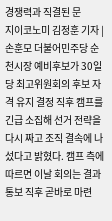경쟁력과 직결된 문
지이코노미 김정훈 기자 | 손훈모 더불어민주당 순천시장 예비후보가 30일 당 최고위원회의 후보 자격 유지 결정 직후 캠프를 긴급 소집해 선거 전략을 다시 짜고 조직 결속에 나섰다고 밝혔다. 캠프 측에 따르면 이날 회의는 결과 통보 직후 곧바로 마련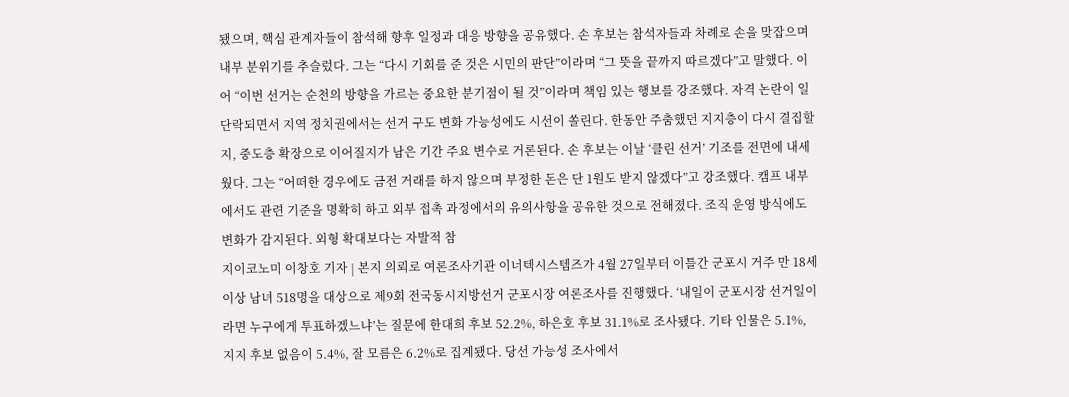됐으며, 핵심 관계자들이 참석해 향후 일정과 대응 방향을 공유했다. 손 후보는 참석자들과 차례로 손을 맞잡으며 내부 분위기를 추슬렀다. 그는 “다시 기회를 준 것은 시민의 판단”이라며 “그 뜻을 끝까지 따르겠다”고 말했다. 이어 “이번 선거는 순천의 방향을 가르는 중요한 분기점이 될 것”이라며 책임 있는 행보를 강조했다. 자격 논란이 일단락되면서 지역 정치권에서는 선거 구도 변화 가능성에도 시선이 쏠린다. 한동안 주춤했던 지지층이 다시 결집할지, 중도층 확장으로 이어질지가 남은 기간 주요 변수로 거론된다. 손 후보는 이날 ‘클린 선거’ 기조를 전면에 내세웠다. 그는 “어떠한 경우에도 금전 거래를 하지 않으며 부정한 돈은 단 1원도 받지 않겠다”고 강조했다. 캠프 내부에서도 관련 기준을 명확히 하고 외부 접촉 과정에서의 유의사항을 공유한 것으로 전해졌다. 조직 운영 방식에도 변화가 감지된다. 외형 확대보다는 자발적 참
지이코노미 이창호 기자 | 본지 의뢰로 여론조사기관 이너텍시스템즈가 4월 27일부터 이틀간 군포시 거주 만 18세 이상 남녀 518명을 대상으로 제9회 전국동시지방선거 군포시장 여론조사를 진행했다. ‘내일이 군포시장 선거일이라면 누구에게 투표하겠느냐’는 질문에 한대희 후보 52.2%, 하은호 후보 31.1%로 조사됐다. 기타 인물은 5.1%, 지지 후보 없음이 5.4%, 잘 모름은 6.2%로 집계됐다. 당선 가능성 조사에서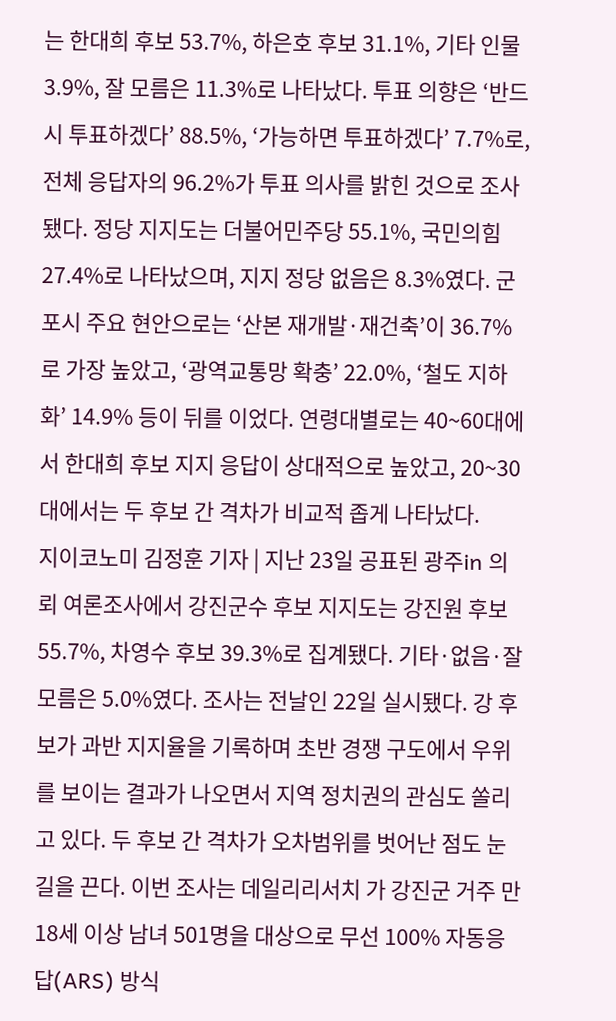는 한대희 후보 53.7%, 하은호 후보 31.1%, 기타 인물 3.9%, 잘 모름은 11.3%로 나타났다. 투표 의향은 ‘반드시 투표하겠다’ 88.5%, ‘가능하면 투표하겠다’ 7.7%로, 전체 응답자의 96.2%가 투표 의사를 밝힌 것으로 조사됐다. 정당 지지도는 더불어민주당 55.1%, 국민의힘 27.4%로 나타났으며, 지지 정당 없음은 8.3%였다. 군포시 주요 현안으로는 ‘산본 재개발·재건축’이 36.7%로 가장 높았고, ‘광역교통망 확충’ 22.0%, ‘철도 지하화’ 14.9% 등이 뒤를 이었다. 연령대별로는 40~60대에서 한대희 후보 지지 응답이 상대적으로 높았고, 20~30대에서는 두 후보 간 격차가 비교적 좁게 나타났다.
지이코노미 김정훈 기자 | 지난 23일 공표된 광주in 의뢰 여론조사에서 강진군수 후보 지지도는 강진원 후보 55.7%, 차영수 후보 39.3%로 집계됐다. 기타·없음·잘 모름은 5.0%였다. 조사는 전날인 22일 실시됐다. 강 후보가 과반 지지율을 기록하며 초반 경쟁 구도에서 우위를 보이는 결과가 나오면서 지역 정치권의 관심도 쏠리고 있다. 두 후보 간 격차가 오차범위를 벗어난 점도 눈길을 끈다. 이번 조사는 데일리리서치 가 강진군 거주 만 18세 이상 남녀 501명을 대상으로 무선 100% 자동응답(ARS) 방식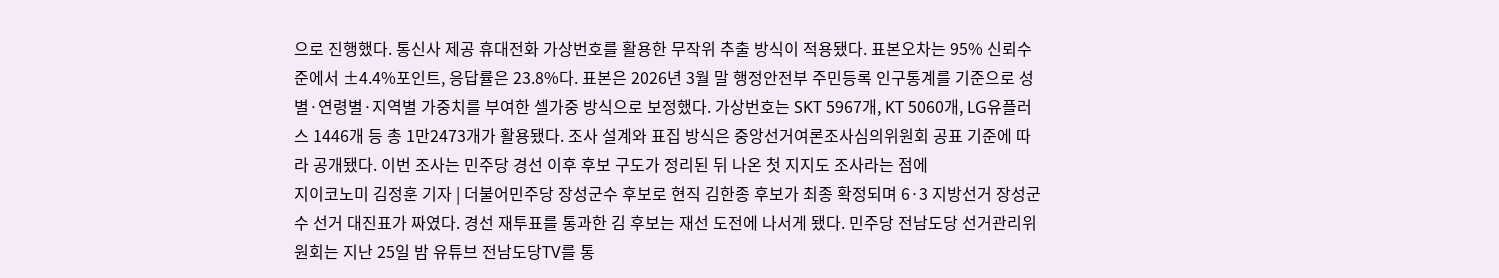으로 진행했다. 통신사 제공 휴대전화 가상번호를 활용한 무작위 추출 방식이 적용됐다. 표본오차는 95% 신뢰수준에서 ±4.4%포인트, 응답률은 23.8%다. 표본은 2026년 3월 말 행정안전부 주민등록 인구통계를 기준으로 성별·연령별·지역별 가중치를 부여한 셀가중 방식으로 보정했다. 가상번호는 SKT 5967개, KT 5060개, LG유플러스 1446개 등 총 1만2473개가 활용됐다. 조사 설계와 표집 방식은 중앙선거여론조사심의위원회 공표 기준에 따라 공개됐다. 이번 조사는 민주당 경선 이후 후보 구도가 정리된 뒤 나온 첫 지지도 조사라는 점에
지이코노미 김정훈 기자 | 더불어민주당 장성군수 후보로 현직 김한종 후보가 최종 확정되며 6·3 지방선거 장성군수 선거 대진표가 짜였다. 경선 재투표를 통과한 김 후보는 재선 도전에 나서게 됐다. 민주당 전남도당 선거관리위원회는 지난 25일 밤 유튜브 전남도당TV를 통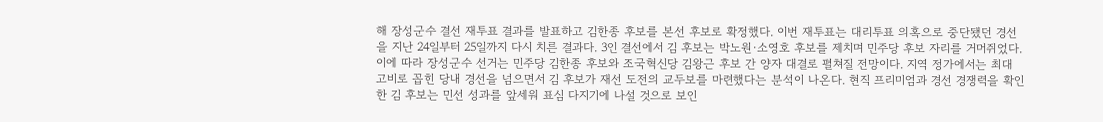해 장성군수 결선 재투표 결과를 발표하고 김한종 후보를 본선 후보로 확정했다. 이번 재투표는 대리투표 의혹으로 중단됐던 경선을 지난 24일부터 25일까지 다시 치른 결과다. 3인 결선에서 김 후보는 박노원·소영호 후보를 제치며 민주당 후보 자리를 거머쥐었다. 이에 따라 장성군수 선거는 민주당 김한종 후보와 조국혁신당 김왕근 후보 간 양자 대결로 펼쳐질 전망이다. 지역 정가에서는 최대 고비로 꼽힌 당내 경선을 넘으면서 김 후보가 재선 도전의 교두보를 마련했다는 분석이 나온다. 현직 프리미엄과 경선 경쟁력을 확인한 김 후보는 민선 성과를 앞세워 표심 다지기에 나설 것으로 보인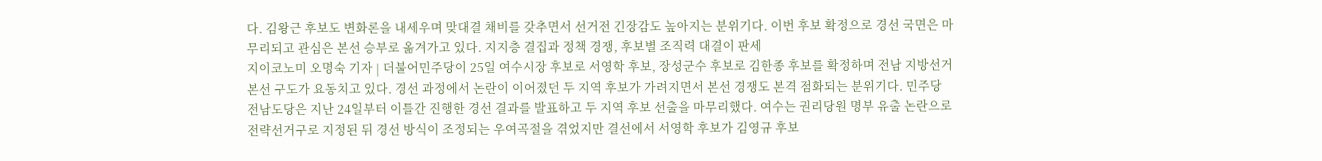다. 김왕근 후보도 변화론을 내세우며 맞대결 채비를 갖추면서 선거전 긴장감도 높아지는 분위기다. 이번 후보 확정으로 경선 국면은 마무리되고 관심은 본선 승부로 옮겨가고 있다. 지지층 결집과 정책 경쟁, 후보별 조직력 대결이 판세
지이코노미 오명숙 기자 | 더불어민주당이 25일 여수시장 후보로 서영학 후보, 장성군수 후보로 김한종 후보를 확정하며 전남 지방선거 본선 구도가 요동치고 있다. 경선 과정에서 논란이 이어졌던 두 지역 후보가 가려지면서 본선 경쟁도 본격 점화되는 분위기다. 민주당 전남도당은 지난 24일부터 이틀간 진행한 경선 결과를 발표하고 두 지역 후보 선출을 마무리했다. 여수는 권리당원 명부 유출 논란으로 전략선거구로 지정된 뒤 경선 방식이 조정되는 우여곡절을 겪었지만 결선에서 서영학 후보가 김영규 후보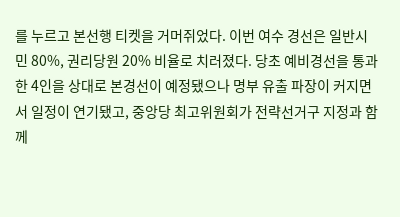를 누르고 본선행 티켓을 거머쥐었다. 이번 여수 경선은 일반시민 80%, 권리당원 20% 비율로 치러졌다. 당초 예비경선을 통과한 4인을 상대로 본경선이 예정됐으나 명부 유출 파장이 커지면서 일정이 연기됐고, 중앙당 최고위원회가 전략선거구 지정과 함께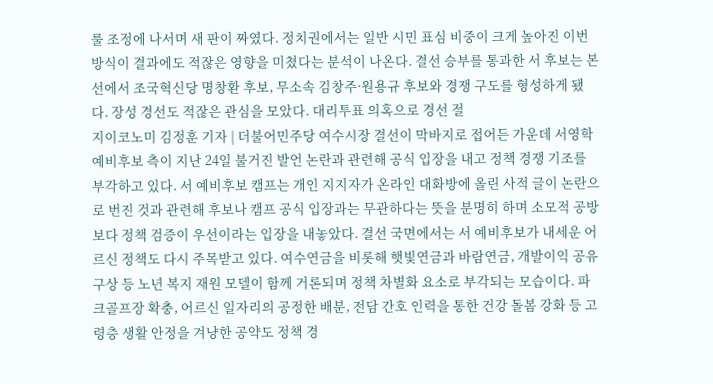룰 조정에 나서며 새 판이 짜였다. 정치권에서는 일반 시민 표심 비중이 크게 높아진 이번 방식이 결과에도 적잖은 영향을 미쳤다는 분석이 나온다. 결선 승부를 통과한 서 후보는 본선에서 조국혁신당 명창환 후보, 무소속 김창주·원용규 후보와 경쟁 구도를 형성하게 됐다. 장성 경선도 적잖은 관심을 모았다. 대리투표 의혹으로 경선 절
지이코노미 김정훈 기자 | 더불어민주당 여수시장 결선이 막바지로 접어든 가운데 서영학 예비후보 측이 지난 24일 불거진 발언 논란과 관련해 공식 입장을 내고 정책 경쟁 기조를 부각하고 있다. 서 예비후보 캠프는 개인 지지자가 온라인 대화방에 올린 사적 글이 논란으로 번진 것과 관련해 후보나 캠프 공식 입장과는 무관하다는 뜻을 분명히 하며 소모적 공방보다 정책 검증이 우선이라는 입장을 내놓았다. 결선 국면에서는 서 예비후보가 내세운 어르신 정책도 다시 주목받고 있다. 여수연금을 비롯해 햇빛연금과 바람연금, 개발이익 공유 구상 등 노년 복지 재원 모델이 함께 거론되며 정책 차별화 요소로 부각되는 모습이다. 파크골프장 확충, 어르신 일자리의 공정한 배분, 전담 간호 인력을 통한 건강 돌봄 강화 등 고령층 생활 안정을 겨냥한 공약도 정책 경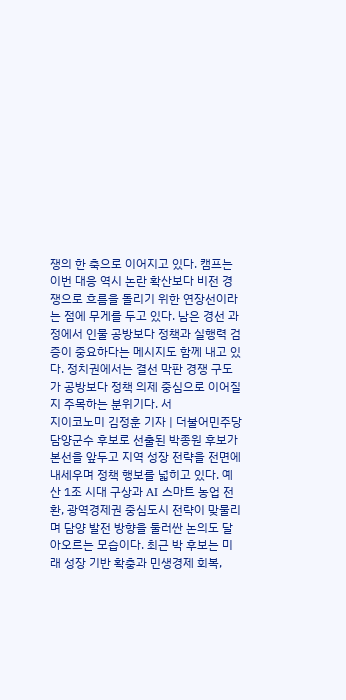쟁의 한 축으로 이어지고 있다. 캠프는 이번 대응 역시 논란 확산보다 비전 경쟁으로 흐름을 돌리기 위한 연장선이라는 점에 무게를 두고 있다. 남은 경선 과정에서 인물 공방보다 정책과 실행력 검증이 중요하다는 메시지도 함께 내고 있다. 정치권에서는 결선 막판 경쟁 구도가 공방보다 정책 의제 중심으로 이어질지 주목하는 분위기다. 서
지이코노미 김정훈 기자 | 더불어민주당 담양군수 후보로 선출된 박종원 후보가 본선을 앞두고 지역 성장 전략을 전면에 내세우며 정책 행보를 넓히고 있다. 예산 1조 시대 구상과 AI 스마트 농업 전환, 광역경제권 중심도시 전략이 맞물리며 담양 발전 방향을 둘러싼 논의도 달아오르는 모습이다. 최근 박 후보는 미래 성장 기반 확충과 민생경제 회복,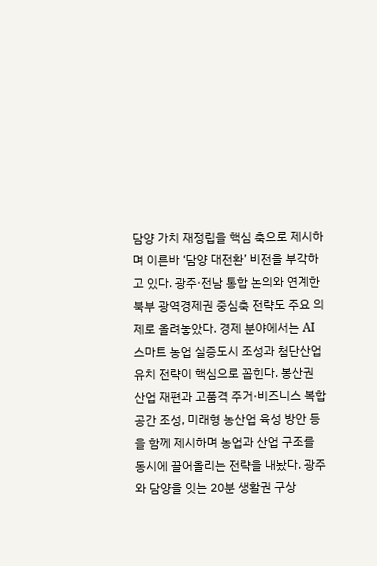담양 가치 재정립을 핵심 축으로 제시하며 이른바 ‘담양 대전환’ 비전을 부각하고 있다. 광주·전남 통합 논의와 연계한 북부 광역경제권 중심축 전략도 주요 의제로 올려놓았다. 경제 분야에서는 AI 스마트 농업 실증도시 조성과 첨단산업 유치 전략이 핵심으로 꼽힌다. 봉산권 산업 재편과 고품격 주거·비즈니스 복합공간 조성, 미래형 농산업 육성 방안 등을 함께 제시하며 농업과 산업 구조를 동시에 끌어올리는 전략을 내놨다. 광주와 담양을 잇는 20분 생활권 구상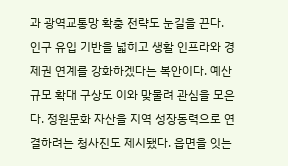과 광역교통망 확충 전략도 눈길을 끈다. 인구 유입 기반을 넓히고 생활 인프라와 경제권 연계를 강화하겠다는 복안이다. 예산 규모 확대 구상도 이와 맞물려 관심을 모은다. 정원문화 자산을 지역 성장동력으로 연결하려는 청사진도 제시됐다. 읍면을 잇는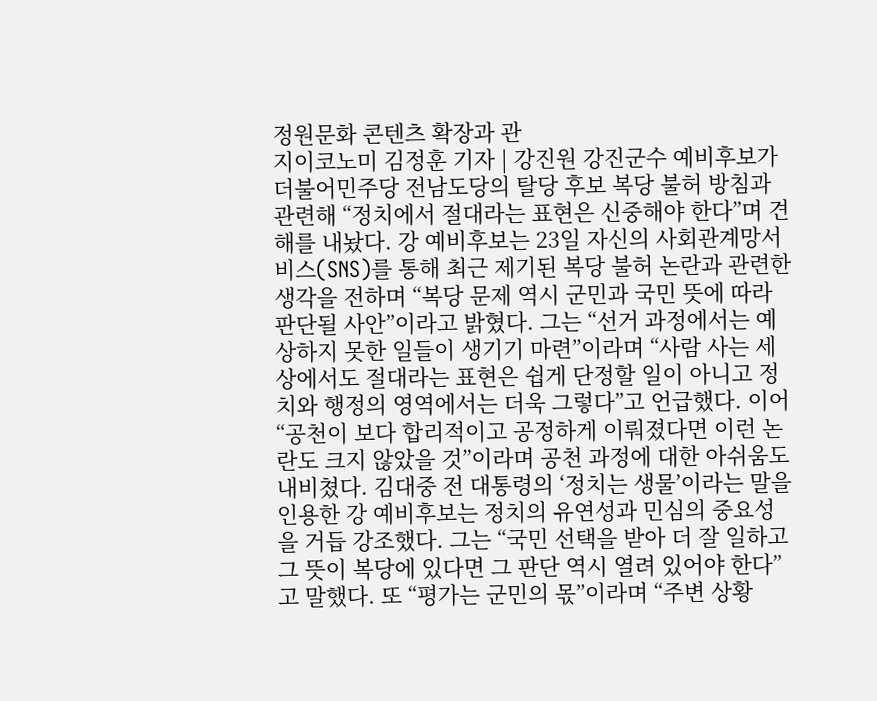정원문화 콘텐츠 확장과 관
지이코노미 김정훈 기자 | 강진원 강진군수 예비후보가 더불어민주당 전남도당의 탈당 후보 복당 불허 방침과 관련해 “정치에서 절대라는 표현은 신중해야 한다”며 견해를 내놨다. 강 예비후보는 23일 자신의 사회관계망서비스(SNS)를 통해 최근 제기된 복당 불허 논란과 관련한 생각을 전하며 “복당 문제 역시 군민과 국민 뜻에 따라 판단될 사안”이라고 밝혔다. 그는 “선거 과정에서는 예상하지 못한 일들이 생기기 마련”이라며 “사람 사는 세상에서도 절대라는 표현은 쉽게 단정할 일이 아니고 정치와 행정의 영역에서는 더욱 그렇다”고 언급했다. 이어 “공천이 보다 합리적이고 공정하게 이뤄졌다면 이런 논란도 크지 않았을 것”이라며 공천 과정에 대한 아쉬움도 내비쳤다. 김대중 전 대통령의 ‘정치는 생물’이라는 말을 인용한 강 예비후보는 정치의 유연성과 민심의 중요성을 거듭 강조했다. 그는 “국민 선택을 받아 더 잘 일하고 그 뜻이 복당에 있다면 그 판단 역시 열려 있어야 한다”고 말했다. 또 “평가는 군민의 몫”이라며 “주변 상황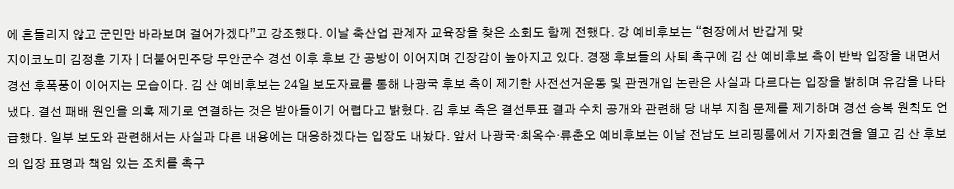에 흔들리지 않고 군민만 바라보며 걸어가겠다”고 강조했다. 이날 축산업 관계자 교육장을 찾은 소회도 함께 전했다. 강 예비후보는 “현장에서 반갑게 맞
지이코노미 김정훈 기자 | 더불어민주당 무안군수 경선 이후 후보 간 공방이 이어지며 긴장감이 높아지고 있다. 경쟁 후보들의 사퇴 촉구에 김 산 예비후보 측이 반박 입장을 내면서 경선 후폭풍이 이어지는 모습이다. 김 산 예비후보는 24일 보도자료를 통해 나광국 후보 측이 제기한 사전선거운동 및 관권개입 논란은 사실과 다르다는 입장을 밝히며 유감을 나타냈다. 결선 패배 원인을 의혹 제기로 연결하는 것은 받아들이기 어렵다고 밝혔다. 김 후보 측은 결선투표 결과 수치 공개와 관련해 당 내부 지침 문제를 제기하며 경선 승복 원칙도 언급했다. 일부 보도와 관련해서는 사실과 다른 내용에는 대응하겠다는 입장도 내놨다. 앞서 나광국·최옥수·류춘오 예비후보는 이날 전남도 브리핑룸에서 기자회견을 열고 김 산 후보의 입장 표명과 책임 있는 조치를 촉구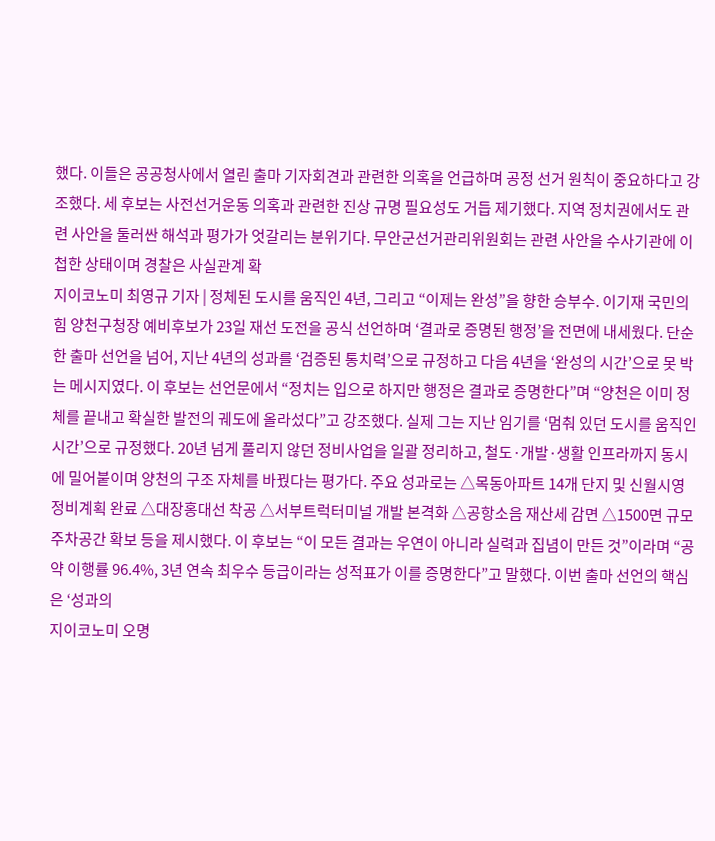했다. 이들은 공공청사에서 열린 출마 기자회견과 관련한 의혹을 언급하며 공정 선거 원칙이 중요하다고 강조했다. 세 후보는 사전선거운동 의혹과 관련한 진상 규명 필요성도 거듭 제기했다. 지역 정치권에서도 관련 사안을 둘러싼 해석과 평가가 엇갈리는 분위기다. 무안군선거관리위원회는 관련 사안을 수사기관에 이첩한 상태이며 경찰은 사실관계 확
지이코노미 최영규 기자 | 정체된 도시를 움직인 4년, 그리고 “이제는 완성”을 향한 승부수. 이기재 국민의힘 양천구청장 예비후보가 23일 재선 도전을 공식 선언하며 ‘결과로 증명된 행정’을 전면에 내세웠다. 단순한 출마 선언을 넘어, 지난 4년의 성과를 ‘검증된 통치력’으로 규정하고 다음 4년을 ‘완성의 시간’으로 못 박는 메시지였다. 이 후보는 선언문에서 “정치는 입으로 하지만 행정은 결과로 증명한다”며 “양천은 이미 정체를 끝내고 확실한 발전의 궤도에 올라섰다”고 강조했다. 실제 그는 지난 임기를 ‘멈춰 있던 도시를 움직인 시간’으로 규정했다. 20년 넘게 풀리지 않던 정비사업을 일괄 정리하고, 철도·개발·생활 인프라까지 동시에 밀어붙이며 양천의 구조 자체를 바꿨다는 평가다. 주요 성과로는 △목동아파트 14개 단지 및 신월시영 정비계획 완료 △대장홍대선 착공 △서부트럭터미널 개발 본격화 △공항소음 재산세 감면 △1500면 규모 주차공간 확보 등을 제시했다. 이 후보는 “이 모든 결과는 우연이 아니라 실력과 집념이 만든 것”이라며 “공약 이행률 96.4%, 3년 연속 최우수 등급이라는 성적표가 이를 증명한다”고 말했다. 이번 출마 선언의 핵심은 ‘성과의
지이코노미 오명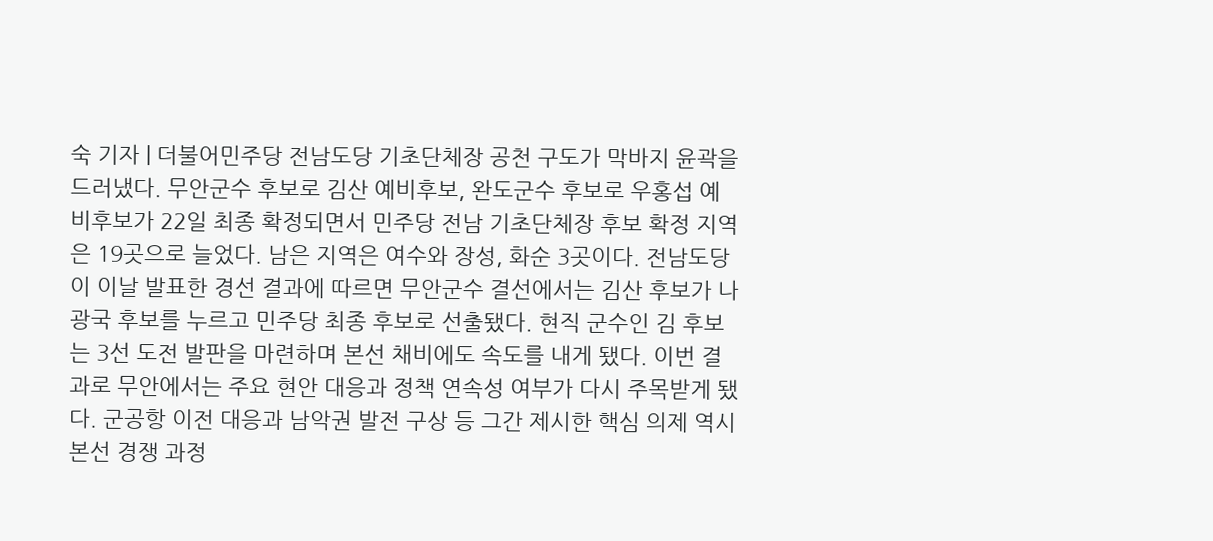숙 기자 | 더불어민주당 전남도당 기초단체장 공천 구도가 막바지 윤곽을 드러냈다. 무안군수 후보로 김산 예비후보, 완도군수 후보로 우홍섭 예비후보가 22일 최종 확정되면서 민주당 전남 기초단체장 후보 확정 지역은 19곳으로 늘었다. 남은 지역은 여수와 장성, 화순 3곳이다. 전남도당이 이날 발표한 경선 결과에 따르면 무안군수 결선에서는 김산 후보가 나광국 후보를 누르고 민주당 최종 후보로 선출됐다. 현직 군수인 김 후보는 3선 도전 발판을 마련하며 본선 채비에도 속도를 내게 됐다. 이번 결과로 무안에서는 주요 현안 대응과 정책 연속성 여부가 다시 주목받게 됐다. 군공항 이전 대응과 남악권 발전 구상 등 그간 제시한 핵심 의제 역시 본선 경쟁 과정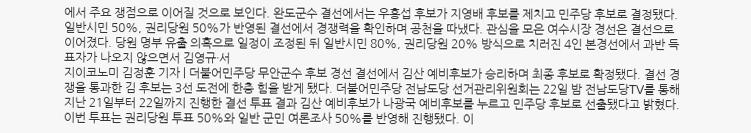에서 주요 쟁점으로 이어질 것으로 보인다. 완도군수 결선에서는 우홍섭 후보가 지영배 후보를 제치고 민주당 후보로 결정됐다. 일반시민 50%, 권리당원 50%가 반영된 결선에서 경쟁력을 확인하며 공천을 따냈다. 관심을 모은 여수시장 경선은 결선으로 이어졌다. 당원 명부 유출 의혹으로 일정이 조정된 뒤 일반시민 80%, 권리당원 20% 방식으로 치러진 4인 본경선에서 과반 득표자가 나오지 않으면서 김영규·서
지이코노미 김정훈 기자 | 더불어민주당 무안군수 후보 경선 결선에서 김산 예비후보가 승리하며 최종 후보로 확정됐다. 결선 경쟁을 통과한 김 후보는 3선 도전에 한층 힘을 받게 됐다. 더불어민주당 전남도당 선거관리위원회는 22일 밤 전남도당TV를 통해 지난 21일부터 22일까지 진행한 결선 투표 결과 김산 예비후보가 나광국 예비후보를 누르고 민주당 후보로 선출됐다고 밝혔다. 이번 투표는 권리당원 투표 50%와 일반 군민 여론조사 50%를 반영해 진행됐다. 이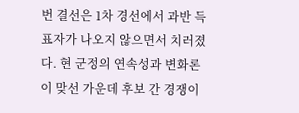번 결선은 1차 경선에서 과반 득표자가 나오지 않으면서 치러졌다. 현 군정의 연속성과 변화론이 맞선 가운데 후보 간 경쟁이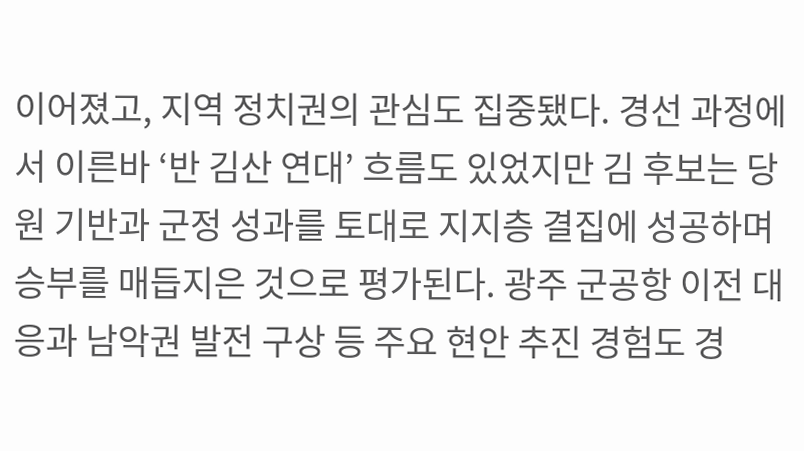이어졌고, 지역 정치권의 관심도 집중됐다. 경선 과정에서 이른바 ‘반 김산 연대’ 흐름도 있었지만 김 후보는 당원 기반과 군정 성과를 토대로 지지층 결집에 성공하며 승부를 매듭지은 것으로 평가된다. 광주 군공항 이전 대응과 남악권 발전 구상 등 주요 현안 추진 경험도 경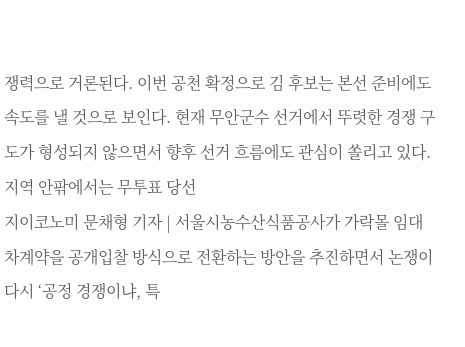쟁력으로 거론된다. 이번 공천 확정으로 김 후보는 본선 준비에도 속도를 낼 것으로 보인다. 현재 무안군수 선거에서 뚜렷한 경쟁 구도가 형성되지 않으면서 향후 선거 흐름에도 관심이 쏠리고 있다. 지역 안팎에서는 무투표 당선
지이코노미 문채형 기자 | 서울시농수산식품공사가 가락몰 임대차계약을 공개입찰 방식으로 전환하는 방안을 추진하면서 논쟁이 다시 ‘공정 경쟁이냐, 특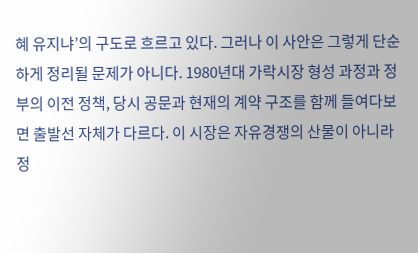혜 유지냐’의 구도로 흐르고 있다. 그러나 이 사안은 그렇게 단순하게 정리될 문제가 아니다. 1980년대 가락시장 형성 과정과 정부의 이전 정책, 당시 공문과 현재의 계약 구조를 함께 들여다보면 출발선 자체가 다르다. 이 시장은 자유경쟁의 산물이 아니라 정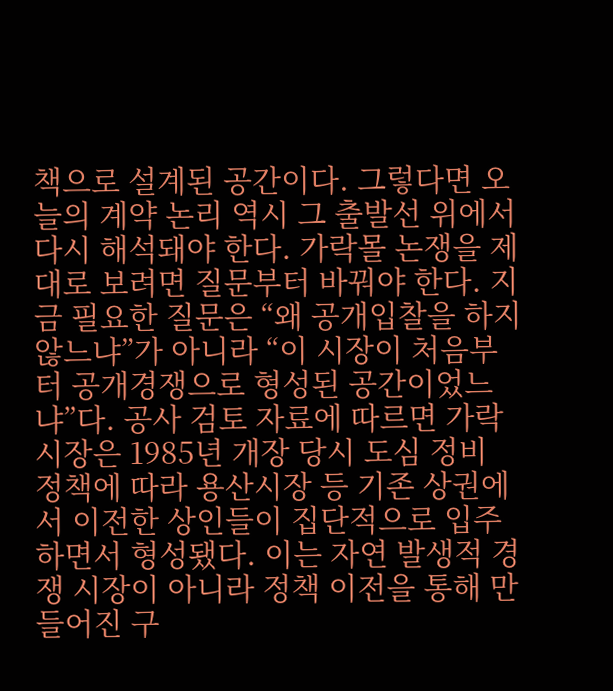책으로 설계된 공간이다. 그렇다면 오늘의 계약 논리 역시 그 출발선 위에서 다시 해석돼야 한다. 가락몰 논쟁을 제대로 보려면 질문부터 바꿔야 한다. 지금 필요한 질문은 “왜 공개입찰을 하지 않느냐”가 아니라 “이 시장이 처음부터 공개경쟁으로 형성된 공간이었느냐”다. 공사 검토 자료에 따르면 가락시장은 1985년 개장 당시 도심 정비 정책에 따라 용산시장 등 기존 상권에서 이전한 상인들이 집단적으로 입주하면서 형성됐다. 이는 자연 발생적 경쟁 시장이 아니라 정책 이전을 통해 만들어진 구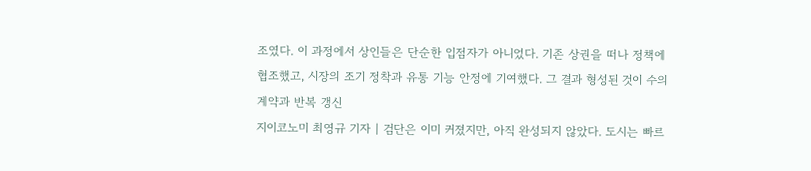조였다. 이 과정에서 상인들은 단순한 입점자가 아니었다. 기존 상권을 떠나 정책에 협조했고, 시장의 조기 정착과 유통 기능 안정에 기여했다. 그 결과 형성된 것이 수의계약과 반복 갱신
지이코노미 최영규 기자 | 검단은 이미 커졌지만, 아직 완성되지 않았다. 도시는 빠르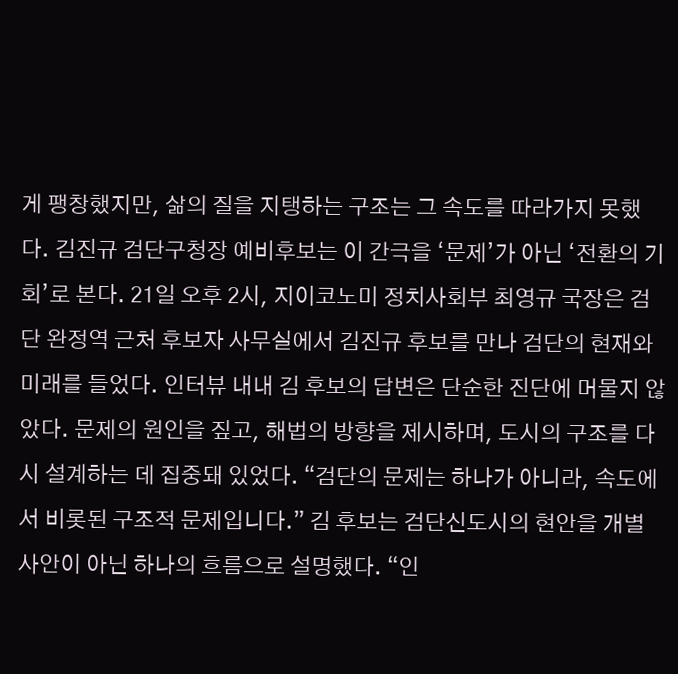게 팽창했지만, 삶의 질을 지탱하는 구조는 그 속도를 따라가지 못했다. 김진규 검단구청장 예비후보는 이 간극을 ‘문제’가 아닌 ‘전환의 기회’로 본다. 21일 오후 2시, 지이코노미 정치사회부 최영규 국장은 검단 완정역 근처 후보자 사무실에서 김진규 후보를 만나 검단의 현재와 미래를 들었다. 인터뷰 내내 김 후보의 답변은 단순한 진단에 머물지 않았다. 문제의 원인을 짚고, 해법의 방향을 제시하며, 도시의 구조를 다시 설계하는 데 집중돼 있었다. “검단의 문제는 하나가 아니라, 속도에서 비롯된 구조적 문제입니다.” 김 후보는 검단신도시의 현안을 개별 사안이 아닌 하나의 흐름으로 설명했다. “인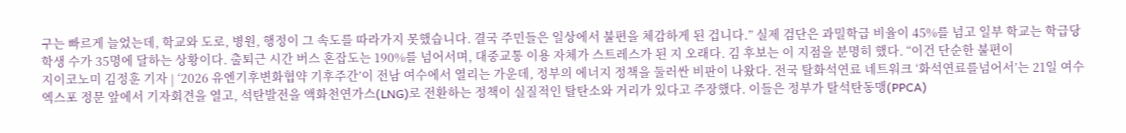구는 빠르게 늘었는데, 학교와 도로, 병원, 행정이 그 속도를 따라가지 못했습니다. 결국 주민들은 일상에서 불편을 체감하게 된 겁니다.” 실제 검단은 과밀학급 비율이 45%를 넘고 일부 학교는 학급당 학생 수가 35명에 달하는 상황이다. 출퇴근 시간 버스 혼잡도는 190%를 넘어서며, 대중교통 이용 자체가 스트레스가 된 지 오래다. 김 후보는 이 지점을 분명히 했다. “이건 단순한 불편이
지이코노미 김정훈 기자 | ‘2026 유엔기후변화협약 기후주간’이 전남 여수에서 열리는 가운데, 정부의 에너지 정책을 둘러싼 비판이 나왔다. 전국 탈화석연료 네트워크 ‘화석연료를넘어서’는 21일 여수 엑스포 정문 앞에서 기자회견을 열고, 석탄발전을 액화천연가스(LNG)로 전환하는 정책이 실질적인 탈탄소와 거리가 있다고 주장했다. 이들은 정부가 탈석탄동맹(PPCA)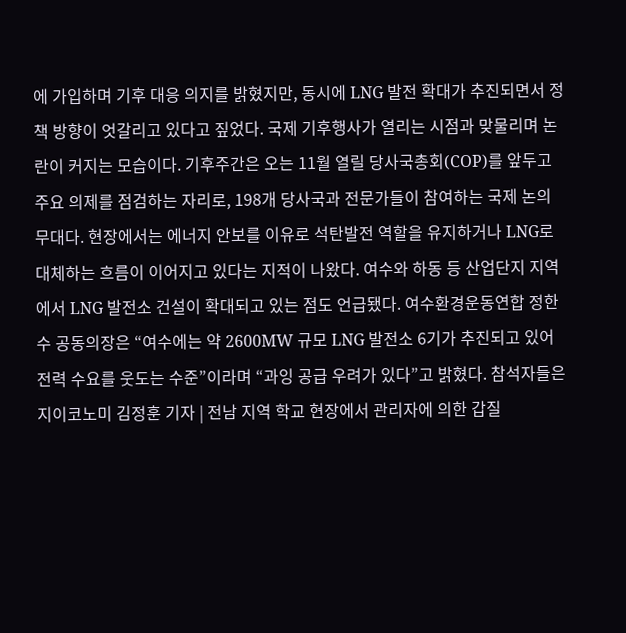에 가입하며 기후 대응 의지를 밝혔지만, 동시에 LNG 발전 확대가 추진되면서 정책 방향이 엇갈리고 있다고 짚었다. 국제 기후행사가 열리는 시점과 맞물리며 논란이 커지는 모습이다. 기후주간은 오는 11월 열릴 당사국총회(COP)를 앞두고 주요 의제를 점검하는 자리로, 198개 당사국과 전문가들이 참여하는 국제 논의 무대다. 현장에서는 에너지 안보를 이유로 석탄발전 역할을 유지하거나 LNG로 대체하는 흐름이 이어지고 있다는 지적이 나왔다. 여수와 하동 등 산업단지 지역에서 LNG 발전소 건설이 확대되고 있는 점도 언급됐다. 여수환경운동연합 정한수 공동의장은 “여수에는 약 2600MW 규모 LNG 발전소 6기가 추진되고 있어 전력 수요를 웃도는 수준”이라며 “과잉 공급 우려가 있다”고 밝혔다. 참석자들은
지이코노미 김정훈 기자 | 전남 지역 학교 현장에서 관리자에 의한 갑질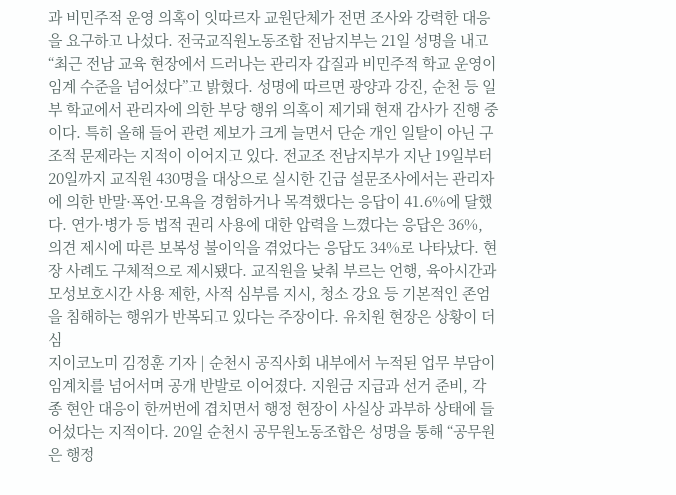과 비민주적 운영 의혹이 잇따르자 교원단체가 전면 조사와 강력한 대응을 요구하고 나섰다. 전국교직원노동조합 전남지부는 21일 성명을 내고 “최근 전남 교육 현장에서 드러나는 관리자 갑질과 비민주적 학교 운영이 임계 수준을 넘어섰다”고 밝혔다. 성명에 따르면 광양과 강진, 순천 등 일부 학교에서 관리자에 의한 부당 행위 의혹이 제기돼 현재 감사가 진행 중이다. 특히 올해 들어 관련 제보가 크게 늘면서 단순 개인 일탈이 아닌 구조적 문제라는 지적이 이어지고 있다. 전교조 전남지부가 지난 19일부터 20일까지 교직원 430명을 대상으로 실시한 긴급 설문조사에서는 관리자에 의한 반말·폭언·모욕을 경험하거나 목격했다는 응답이 41.6%에 달했다. 연가·병가 등 법적 권리 사용에 대한 압력을 느꼈다는 응답은 36%, 의견 제시에 따른 보복성 불이익을 겪었다는 응답도 34%로 나타났다. 현장 사례도 구체적으로 제시됐다. 교직원을 낮춰 부르는 언행, 육아시간과 모성보호시간 사용 제한, 사적 심부름 지시, 청소 강요 등 기본적인 존엄을 침해하는 행위가 반복되고 있다는 주장이다. 유치원 현장은 상황이 더 심
지이코노미 김정훈 기자 | 순천시 공직사회 내부에서 누적된 업무 부담이 임계치를 넘어서며 공개 반발로 이어졌다. 지원금 지급과 선거 준비, 각종 현안 대응이 한꺼번에 겹치면서 행정 현장이 사실상 과부하 상태에 들어섰다는 지적이다. 20일 순천시 공무원노동조합은 성명을 통해 “공무원은 행정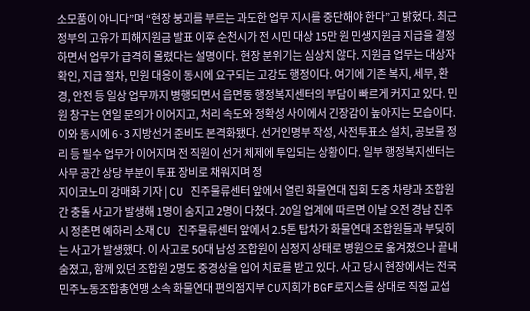소모품이 아니다”며 “현장 붕괴를 부르는 과도한 업무 지시를 중단해야 한다”고 밝혔다. 최근 정부의 고유가 피해지원금 발표 이후 순천시가 전 시민 대상 15만 원 민생지원금 지급을 결정하면서 업무가 급격히 몰렸다는 설명이다. 현장 분위기는 심상치 않다. 지원금 업무는 대상자 확인, 지급 절차, 민원 대응이 동시에 요구되는 고강도 행정이다. 여기에 기존 복지, 세무, 환경, 안전 등 일상 업무까지 병행되면서 읍면동 행정복지센터의 부담이 빠르게 커지고 있다. 민원 창구는 연일 문의가 이어지고, 처리 속도와 정확성 사이에서 긴장감이 높아지는 모습이다. 이와 동시에 6·3 지방선거 준비도 본격화됐다. 선거인명부 작성, 사전투표소 설치, 공보물 정리 등 필수 업무가 이어지며 전 직원이 선거 체제에 투입되는 상황이다. 일부 행정복지센터는 사무 공간 상당 부분이 투표 장비로 채워지며 정
지이코노미 강매화 기자 | CU 진주물류센터 앞에서 열린 화물연대 집회 도중 차량과 조합원 간 충돌 사고가 발생해 1명이 숨지고 2명이 다쳤다. 20일 업계에 따르면 이날 오전 경남 진주시 정촌면 예하리 소재 CU 진주물류센터 앞에서 2.5톤 탑차가 화물연대 조합원들과 부딪히는 사고가 발생했다. 이 사고로 50대 남성 조합원이 심정지 상태로 병원으로 옮겨졌으나 끝내 숨졌고, 함께 있던 조합원 2명도 중경상을 입어 치료를 받고 있다. 사고 당시 현장에서는 전국민주노동조합총연맹 소속 화물연대 편의점지부 CU지회가 BGF로지스를 상대로 직접 교섭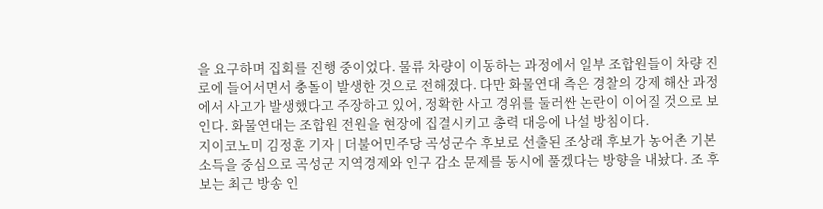을 요구하며 집회를 진행 중이었다. 물류 차량이 이동하는 과정에서 일부 조합원들이 차량 진로에 들어서면서 충돌이 발생한 것으로 전해졌다. 다만 화물연대 측은 경찰의 강제 해산 과정에서 사고가 발생했다고 주장하고 있어, 정확한 사고 경위를 둘러싼 논란이 이어질 것으로 보인다. 화물연대는 조합원 전원을 현장에 집결시키고 총력 대응에 나설 방침이다.
지이코노미 김정훈 기자 | 더불어민주당 곡성군수 후보로 선출된 조상래 후보가 농어촌 기본소득을 중심으로 곡성군 지역경제와 인구 감소 문제를 동시에 풀겠다는 방향을 내놨다. 조 후보는 최근 방송 인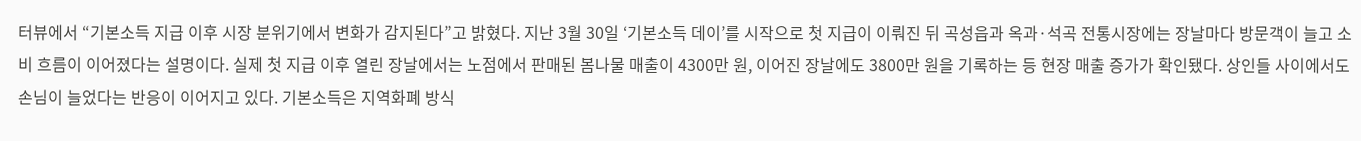터뷰에서 “기본소득 지급 이후 시장 분위기에서 변화가 감지된다”고 밝혔다. 지난 3월 30일 ‘기본소득 데이’를 시작으로 첫 지급이 이뤄진 뒤 곡성읍과 옥과·석곡 전통시장에는 장날마다 방문객이 늘고 소비 흐름이 이어졌다는 설명이다. 실제 첫 지급 이후 열린 장날에서는 노점에서 판매된 봄나물 매출이 4300만 원, 이어진 장날에도 3800만 원을 기록하는 등 현장 매출 증가가 확인됐다. 상인들 사이에서도 손님이 늘었다는 반응이 이어지고 있다. 기본소득은 지역화폐 방식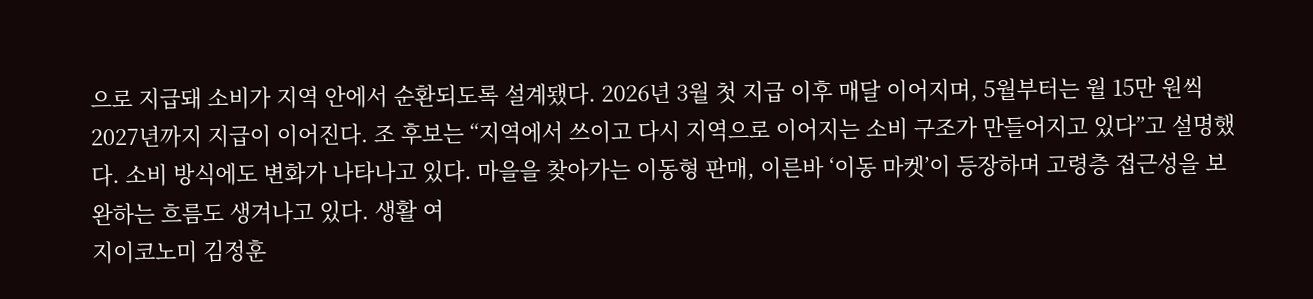으로 지급돼 소비가 지역 안에서 순환되도록 설계됐다. 2026년 3월 첫 지급 이후 매달 이어지며, 5월부터는 월 15만 원씩 2027년까지 지급이 이어진다. 조 후보는 “지역에서 쓰이고 다시 지역으로 이어지는 소비 구조가 만들어지고 있다”고 설명했다. 소비 방식에도 변화가 나타나고 있다. 마을을 찾아가는 이동형 판매, 이른바 ‘이동 마켓’이 등장하며 고령층 접근성을 보완하는 흐름도 생겨나고 있다. 생활 여
지이코노미 김정훈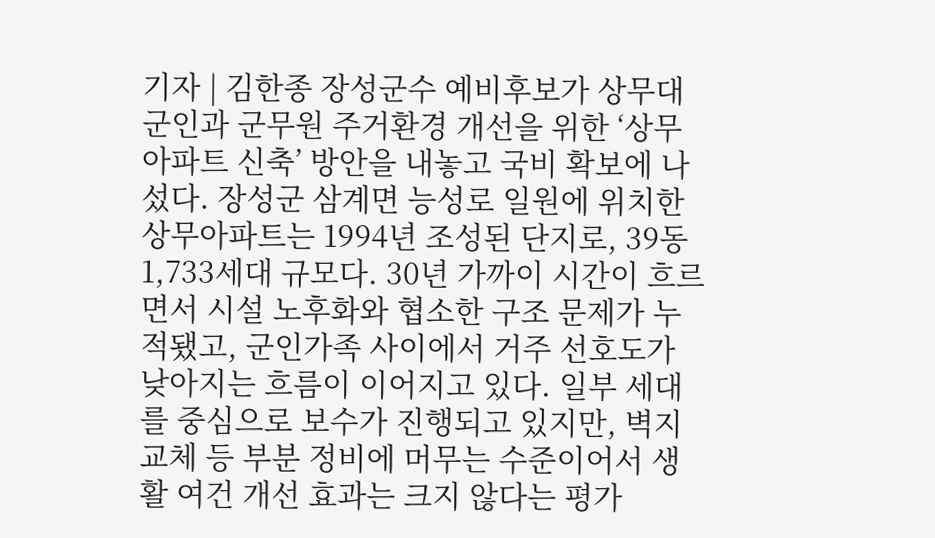기자 | 김한종 장성군수 예비후보가 상무대 군인과 군무원 주거환경 개선을 위한 ‘상무아파트 신축’ 방안을 내놓고 국비 확보에 나섰다. 장성군 삼계면 능성로 일원에 위치한 상무아파트는 1994년 조성된 단지로, 39동 1,733세대 규모다. 30년 가까이 시간이 흐르면서 시설 노후화와 협소한 구조 문제가 누적됐고, 군인가족 사이에서 거주 선호도가 낮아지는 흐름이 이어지고 있다. 일부 세대를 중심으로 보수가 진행되고 있지만, 벽지 교체 등 부분 정비에 머무는 수준이어서 생활 여건 개선 효과는 크지 않다는 평가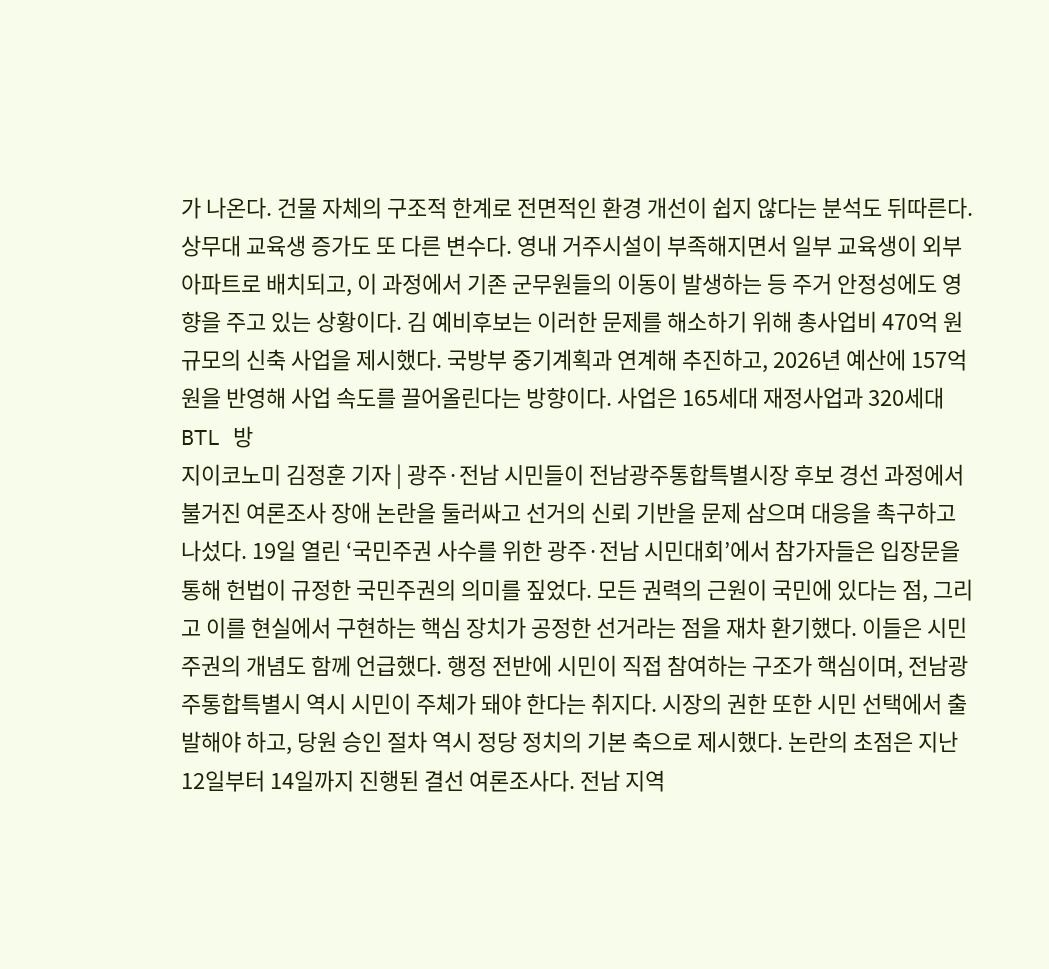가 나온다. 건물 자체의 구조적 한계로 전면적인 환경 개선이 쉽지 않다는 분석도 뒤따른다. 상무대 교육생 증가도 또 다른 변수다. 영내 거주시설이 부족해지면서 일부 교육생이 외부 아파트로 배치되고, 이 과정에서 기존 군무원들의 이동이 발생하는 등 주거 안정성에도 영향을 주고 있는 상황이다. 김 예비후보는 이러한 문제를 해소하기 위해 총사업비 470억 원 규모의 신축 사업을 제시했다. 국방부 중기계획과 연계해 추진하고, 2026년 예산에 157억 원을 반영해 사업 속도를 끌어올린다는 방향이다. 사업은 165세대 재정사업과 320세대 BTL 방
지이코노미 김정훈 기자 | 광주·전남 시민들이 전남광주통합특별시장 후보 경선 과정에서 불거진 여론조사 장애 논란을 둘러싸고 선거의 신뢰 기반을 문제 삼으며 대응을 촉구하고 나섰다. 19일 열린 ‘국민주권 사수를 위한 광주·전남 시민대회’에서 참가자들은 입장문을 통해 헌법이 규정한 국민주권의 의미를 짚었다. 모든 권력의 근원이 국민에 있다는 점, 그리고 이를 현실에서 구현하는 핵심 장치가 공정한 선거라는 점을 재차 환기했다. 이들은 시민주권의 개념도 함께 언급했다. 행정 전반에 시민이 직접 참여하는 구조가 핵심이며, 전남광주통합특별시 역시 시민이 주체가 돼야 한다는 취지다. 시장의 권한 또한 시민 선택에서 출발해야 하고, 당원 승인 절차 역시 정당 정치의 기본 축으로 제시했다. 논란의 초점은 지난 12일부터 14일까지 진행된 결선 여론조사다. 전남 지역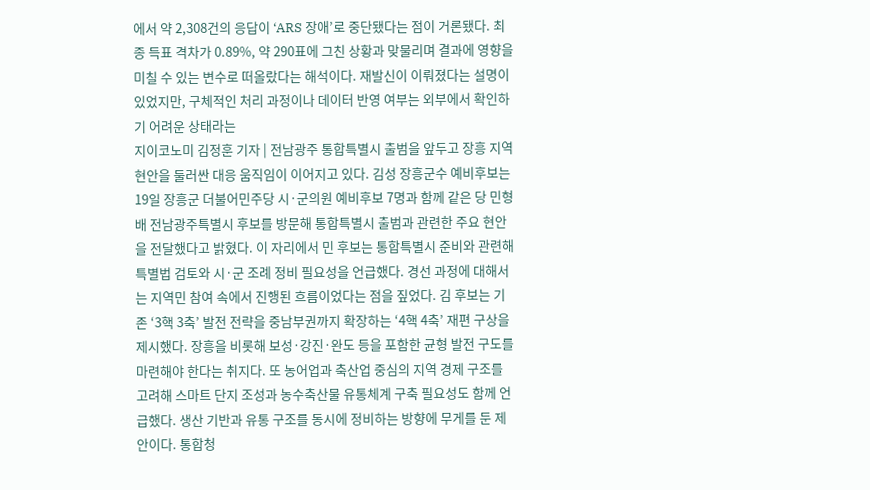에서 약 2,308건의 응답이 ‘ARS 장애’로 중단됐다는 점이 거론됐다. 최종 득표 격차가 0.89%, 약 290표에 그친 상황과 맞물리며 결과에 영향을 미칠 수 있는 변수로 떠올랐다는 해석이다. 재발신이 이뤄졌다는 설명이 있었지만, 구체적인 처리 과정이나 데이터 반영 여부는 외부에서 확인하기 어려운 상태라는
지이코노미 김정훈 기자 | 전남광주 통합특별시 출범을 앞두고 장흥 지역 현안을 둘러싼 대응 움직임이 이어지고 있다. 김성 장흥군수 예비후보는 19일 장흥군 더불어민주당 시·군의원 예비후보 7명과 함께 같은 당 민형배 전남광주특별시 후보를 방문해 통합특별시 출범과 관련한 주요 현안을 전달했다고 밝혔다. 이 자리에서 민 후보는 통합특별시 준비와 관련해 특별법 검토와 시·군 조례 정비 필요성을 언급했다. 경선 과정에 대해서는 지역민 참여 속에서 진행된 흐름이었다는 점을 짚었다. 김 후보는 기존 ‘3핵 3축’ 발전 전략을 중남부권까지 확장하는 ‘4핵 4축’ 재편 구상을 제시했다. 장흥을 비롯해 보성·강진·완도 등을 포함한 균형 발전 구도를 마련해야 한다는 취지다. 또 농어업과 축산업 중심의 지역 경제 구조를 고려해 스마트 단지 조성과 농수축산물 유통체계 구축 필요성도 함께 언급했다. 생산 기반과 유통 구조를 동시에 정비하는 방향에 무게를 둔 제안이다. 통합청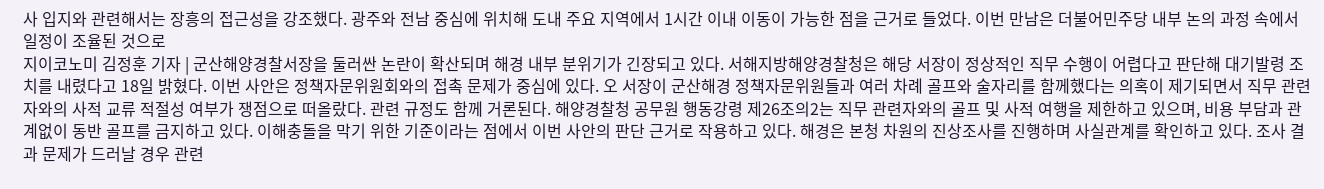사 입지와 관련해서는 장흥의 접근성을 강조했다. 광주와 전남 중심에 위치해 도내 주요 지역에서 1시간 이내 이동이 가능한 점을 근거로 들었다. 이번 만남은 더불어민주당 내부 논의 과정 속에서 일정이 조율된 것으로
지이코노미 김정훈 기자 | 군산해양경찰서장을 둘러싼 논란이 확산되며 해경 내부 분위기가 긴장되고 있다. 서해지방해양경찰청은 해당 서장이 정상적인 직무 수행이 어렵다고 판단해 대기발령 조치를 내렸다고 18일 밝혔다. 이번 사안은 정책자문위원회와의 접촉 문제가 중심에 있다. 오 서장이 군산해경 정책자문위원들과 여러 차례 골프와 술자리를 함께했다는 의혹이 제기되면서 직무 관련자와의 사적 교류 적절성 여부가 쟁점으로 떠올랐다. 관련 규정도 함께 거론된다. 해양경찰청 공무원 행동강령 제26조의2는 직무 관련자와의 골프 및 사적 여행을 제한하고 있으며, 비용 부담과 관계없이 동반 골프를 금지하고 있다. 이해충돌을 막기 위한 기준이라는 점에서 이번 사안의 판단 근거로 작용하고 있다. 해경은 본청 차원의 진상조사를 진행하며 사실관계를 확인하고 있다. 조사 결과 문제가 드러날 경우 관련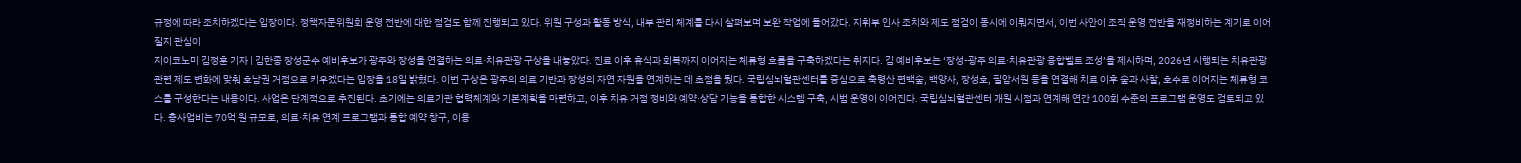규정에 따라 조치하겠다는 입장이다. 정책자문위원회 운영 전반에 대한 점검도 함께 진행되고 있다. 위원 구성과 활동 방식, 내부 관리 체계를 다시 살펴보며 보완 작업에 들어갔다. 지휘부 인사 조치와 제도 점검이 동시에 이뤄지면서, 이번 사안이 조직 운영 전반을 재정비하는 계기로 이어질지 관심이
지이코노미 김정훈 기자 | 김한종 장성군수 예비후보가 광주와 장성을 연결하는 의료·치유관광 구상을 내놓았다. 진료 이후 휴식과 회복까지 이어지는 체류형 흐름을 구축하겠다는 취지다. 김 예비후보는 ‘장성-광주 의료·치유관광 융합벨트 조성’을 제시하며, 2026년 시행되는 치유관광 관련 제도 변화에 맞춰 호남권 거점으로 키우겠다는 입장을 18일 밝혔다. 이번 구상은 광주의 의료 기반과 장성의 자연 자원을 연계하는 데 초점을 뒀다. 국립심뇌혈관센터를 중심으로 축령산 편백숲, 백양사, 장성호, 필암서원 등을 연결해 치료 이후 숲과 사찰, 호수로 이어지는 체류형 코스를 구성한다는 내용이다. 사업은 단계적으로 추진된다. 초기에는 의료기관 협력체계와 기본계획을 마련하고, 이후 치유 거점 정비와 예약·상담 기능을 통합한 시스템 구축, 시범 운영이 이어진다. 국립심뇌혈관센터 개원 시점과 연계해 연간 100회 수준의 프로그램 운영도 검토되고 있다. 총사업비는 70억 원 규모로, 의료·치유 연계 프로그램과 통합 예약 창구, 이용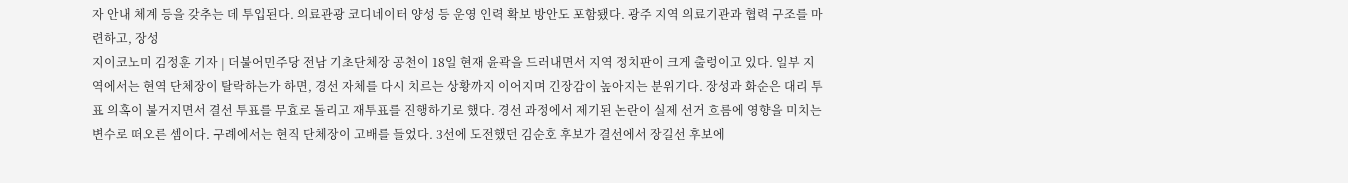자 안내 체계 등을 갖추는 데 투입된다. 의료관광 코디네이터 양성 등 운영 인력 확보 방안도 포함됐다. 광주 지역 의료기관과 협력 구조를 마련하고, 장성
지이코노미 김정훈 기자 | 더불어민주당 전남 기초단체장 공천이 18일 현재 윤곽을 드러내면서 지역 정치판이 크게 출렁이고 있다. 일부 지역에서는 현역 단체장이 탈락하는가 하면, 경선 자체를 다시 치르는 상황까지 이어지며 긴장감이 높아지는 분위기다. 장성과 화순은 대리 투표 의혹이 불거지면서 결선 투표를 무효로 돌리고 재투표를 진행하기로 했다. 경선 과정에서 제기된 논란이 실제 선거 흐름에 영향을 미치는 변수로 떠오른 셈이다. 구례에서는 현직 단체장이 고배를 들었다. 3선에 도전했던 김순호 후보가 결선에서 장길선 후보에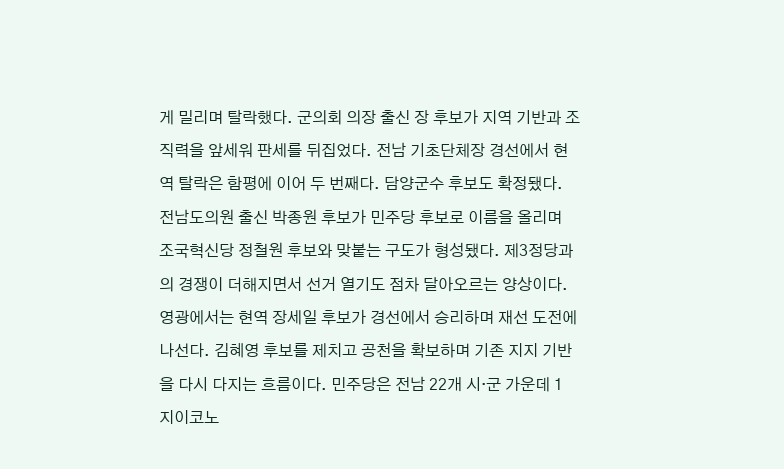게 밀리며 탈락했다. 군의회 의장 출신 장 후보가 지역 기반과 조직력을 앞세워 판세를 뒤집었다. 전남 기초단체장 경선에서 현역 탈락은 함평에 이어 두 번째다. 담양군수 후보도 확정됐다. 전남도의원 출신 박종원 후보가 민주당 후보로 이름을 올리며 조국혁신당 정철원 후보와 맞붙는 구도가 형성됐다. 제3정당과의 경쟁이 더해지면서 선거 열기도 점차 달아오르는 양상이다. 영광에서는 현역 장세일 후보가 경선에서 승리하며 재선 도전에 나선다. 김혜영 후보를 제치고 공천을 확보하며 기존 지지 기반을 다시 다지는 흐름이다. 민주당은 전남 22개 시·군 가운데 1
지이코노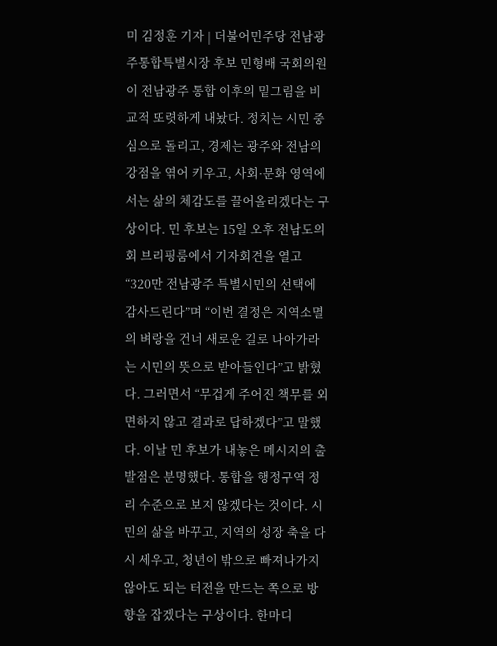미 김정훈 기자 | 더불어민주당 전남광주통합특별시장 후보 민형배 국회의원이 전남광주 통합 이후의 밑그림을 비교적 또렷하게 내놨다. 정치는 시민 중심으로 돌리고, 경제는 광주와 전남의 강점을 엮어 키우고, 사회·문화 영역에서는 삶의 체감도를 끌어올리겠다는 구상이다. 민 후보는 15일 오후 전남도의회 브리핑룸에서 기자회견을 열고 “320만 전남광주 특별시민의 선택에 감사드린다”며 “이번 결정은 지역소멸의 벼랑을 건너 새로운 길로 나아가라는 시민의 뜻으로 받아들인다”고 밝혔다. 그러면서 “무겁게 주어진 책무를 외면하지 않고 결과로 답하겠다”고 말했다. 이날 민 후보가 내놓은 메시지의 출발점은 분명했다. 통합을 행정구역 정리 수준으로 보지 않겠다는 것이다. 시민의 삶을 바꾸고, 지역의 성장 축을 다시 세우고, 청년이 밖으로 빠져나가지 않아도 되는 터전을 만드는 쪽으로 방향을 잡겠다는 구상이다. 한마디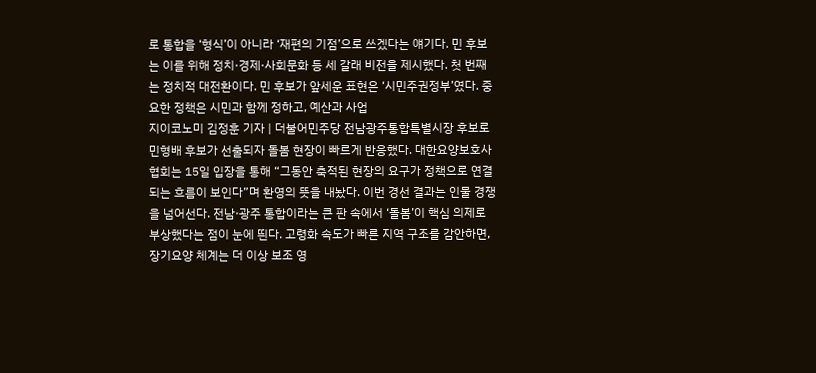로 통합을 ‘형식’이 아니라 ‘재편의 기점’으로 쓰겠다는 얘기다. 민 후보는 이를 위해 정치·경제·사회문화 등 세 갈래 비전을 제시했다. 첫 번째는 정치적 대전환이다. 민 후보가 앞세운 표현은 ‘시민주권정부’였다. 중요한 정책은 시민과 함께 정하고, 예산과 사업
지이코노미 김정훈 기자 | 더불어민주당 전남광주통합특별시장 후보로 민형배 후보가 선출되자 돌봄 현장이 빠르게 반응했다. 대한요양보호사협회는 15일 입장을 통해 “그동안 축적된 현장의 요구가 정책으로 연결되는 흐름이 보인다”며 환영의 뜻을 내놨다. 이번 경선 결과는 인물 경쟁을 넘어선다. 전남·광주 통합이라는 큰 판 속에서 ‘돌봄’이 핵심 의제로 부상했다는 점이 눈에 띈다. 고령화 속도가 빠른 지역 구조를 감안하면, 장기요양 체계는 더 이상 보조 영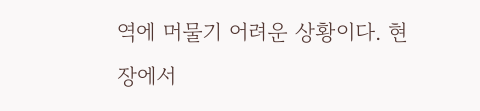역에 머물기 어려운 상황이다. 현장에서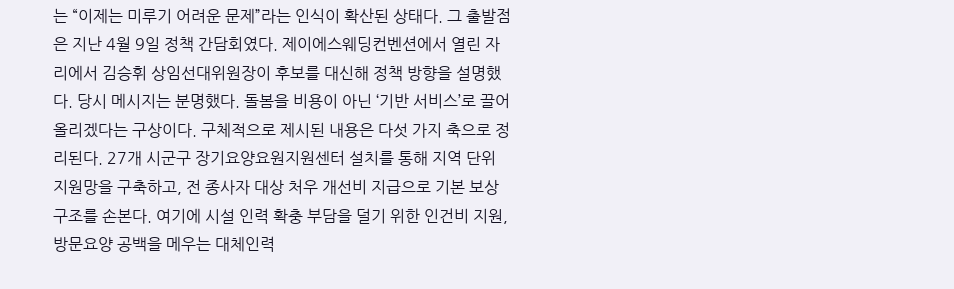는 “이제는 미루기 어려운 문제”라는 인식이 확산된 상태다. 그 출발점은 지난 4월 9일 정책 간담회였다. 제이에스웨딩컨벤션에서 열린 자리에서 김승휘 상임선대위원장이 후보를 대신해 정책 방향을 설명했다. 당시 메시지는 분명했다. 돌봄을 비용이 아닌 ‘기반 서비스’로 끌어올리겠다는 구상이다. 구체적으로 제시된 내용은 다섯 가지 축으로 정리된다. 27개 시군구 장기요양요원지원센터 설치를 통해 지역 단위 지원망을 구축하고, 전 종사자 대상 처우 개선비 지급으로 기본 보상 구조를 손본다. 여기에 시설 인력 확충 부담을 덜기 위한 인건비 지원, 방문요양 공백을 메우는 대체인력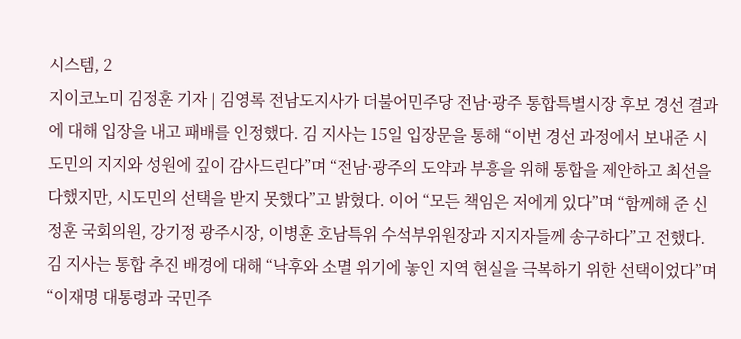시스템, 2
지이코노미 김정훈 기자 | 김영록 전남도지사가 더불어민주당 전남·광주 통합특별시장 후보 경선 결과에 대해 입장을 내고 패배를 인정했다. 김 지사는 15일 입장문을 통해 “이번 경선 과정에서 보내준 시도민의 지지와 성원에 깊이 감사드린다”며 “전남·광주의 도약과 부흥을 위해 통합을 제안하고 최선을 다했지만, 시도민의 선택을 받지 못했다”고 밝혔다. 이어 “모든 책임은 저에게 있다”며 “함께해 준 신정훈 국회의원, 강기정 광주시장, 이병훈 호남특위 수석부위원장과 지지자들께 송구하다”고 전했다. 김 지사는 통합 추진 배경에 대해 “낙후와 소멸 위기에 놓인 지역 현실을 극복하기 위한 선택이었다”며 “이재명 대통령과 국민주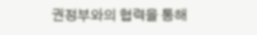권정부와의 협력을 통해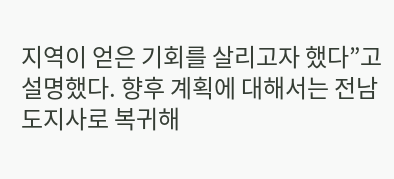지역이 얻은 기회를 살리고자 했다”고 설명했다. 향후 계획에 대해서는 전남도지사로 복귀해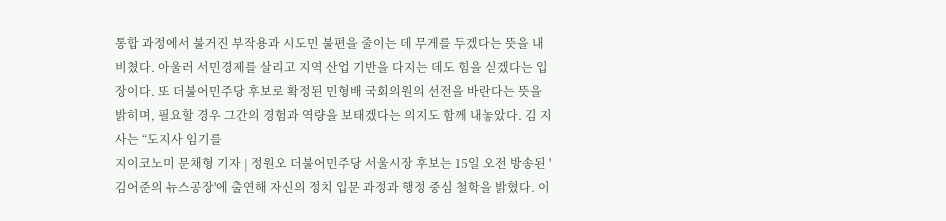통합 과정에서 불거진 부작용과 시도민 불편을 줄이는 데 무게를 두겠다는 뜻을 내비쳤다. 아울러 서민경제를 살리고 지역 산업 기반을 다지는 데도 힘을 싣겠다는 입장이다. 또 더불어민주당 후보로 확정된 민형배 국회의원의 선전을 바란다는 뜻을 밝히며, 필요할 경우 그간의 경험과 역량을 보태겠다는 의지도 함께 내놓았다. 김 지사는 “도지사 임기를
지이코노미 문채형 기자 | 정원오 더불어민주당 서울시장 후보는 15일 오전 방송된 '김어준의 뉴스공장'에 출연해 자신의 정치 입문 과정과 행정 중심 철학을 밝혔다. 이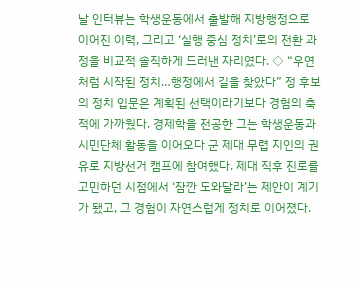날 인터뷰는 학생운동에서 출발해 지방행정으로 이어진 이력, 그리고 ‘실행 중심 정치’로의 전환 과정을 비교적 솔직하게 드러낸 자리였다. ◇ “우연처럼 시작된 정치…행정에서 길을 찾았다” 정 후보의 정치 입문은 계획된 선택이라기보다 경험의 축적에 가까웠다. 경제학을 전공한 그는 학생운동과 시민단체 활동을 이어오다 군 제대 무렵 지인의 권유로 지방선거 캠프에 참여했다. 제대 직후 진로를 고민하던 시점에서 ‘잠깐 도와달라’는 제안이 계기가 됐고, 그 경험이 자연스럽게 정치로 이어졌다.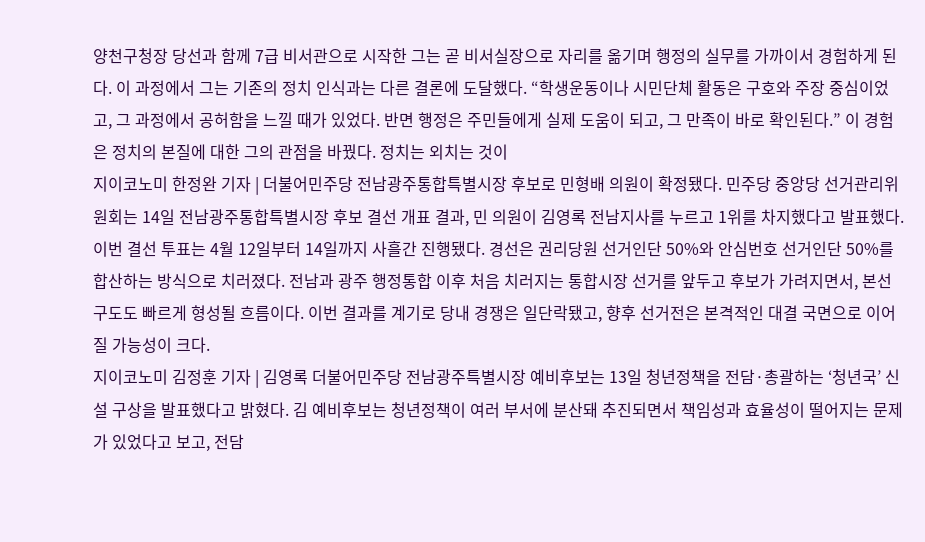양천구청장 당선과 함께 7급 비서관으로 시작한 그는 곧 비서실장으로 자리를 옮기며 행정의 실무를 가까이서 경험하게 된다. 이 과정에서 그는 기존의 정치 인식과는 다른 결론에 도달했다. “학생운동이나 시민단체 활동은 구호와 주장 중심이었고, 그 과정에서 공허함을 느낄 때가 있었다. 반면 행정은 주민들에게 실제 도움이 되고, 그 만족이 바로 확인된다.” 이 경험은 정치의 본질에 대한 그의 관점을 바꿨다. 정치는 외치는 것이
지이코노미 한정완 기자 | 더불어민주당 전남광주통합특별시장 후보로 민형배 의원이 확정됐다. 민주당 중앙당 선거관리위원회는 14일 전남광주통합특별시장 후보 결선 개표 결과, 민 의원이 김영록 전남지사를 누르고 1위를 차지했다고 발표했다. 이번 결선 투표는 4월 12일부터 14일까지 사흘간 진행됐다. 경선은 권리당원 선거인단 50%와 안심번호 선거인단 50%를 합산하는 방식으로 치러졌다. 전남과 광주 행정통합 이후 처음 치러지는 통합시장 선거를 앞두고 후보가 가려지면서, 본선 구도도 빠르게 형성될 흐름이다. 이번 결과를 계기로 당내 경쟁은 일단락됐고, 향후 선거전은 본격적인 대결 국면으로 이어질 가능성이 크다.
지이코노미 김정훈 기자 | 김영록 더불어민주당 전남광주특별시장 예비후보는 13일 청년정책을 전담·총괄하는 ‘청년국’ 신설 구상을 발표했다고 밝혔다. 김 예비후보는 청년정책이 여러 부서에 분산돼 추진되면서 책임성과 효율성이 떨어지는 문제가 있었다고 보고, 전담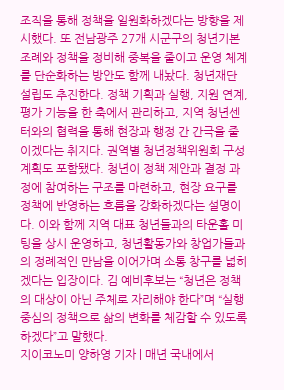조직을 통해 정책을 일원화하겠다는 방향을 제시했다. 또 전남광주 27개 시군구의 청년기본조례와 정책을 정비해 중복을 줄이고 운영 체계를 단순화하는 방안도 함께 내놨다. 청년재단 설립도 추진한다. 정책 기획과 실행, 지원 연계, 평가 기능을 한 축에서 관리하고, 지역 청년센터와의 협력을 통해 현장과 행정 간 간극을 줄이겠다는 취지다. 권역별 청년정책위원회 구성 계획도 포함됐다. 청년이 정책 제안과 결정 과정에 참여하는 구조를 마련하고, 현장 요구를 정책에 반영하는 흐름을 강화하겠다는 설명이다. 이와 함께 지역 대표 청년들과의 타운홀 미팅을 상시 운영하고, 청년활동가와 창업가들과의 정례적인 만남을 이어가며 소통 창구를 넓히겠다는 입장이다. 김 예비후보는 “청년은 정책의 대상이 아닌 주체로 자리해야 한다”며 “실행 중심의 정책으로 삶의 변화를 체감할 수 있도록 하겠다”고 말했다.
지이코노미 양하영 기자 | 매년 국내에서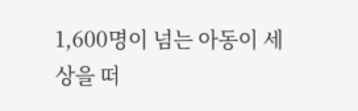1,600명이 넘는 아동이 세상을 떠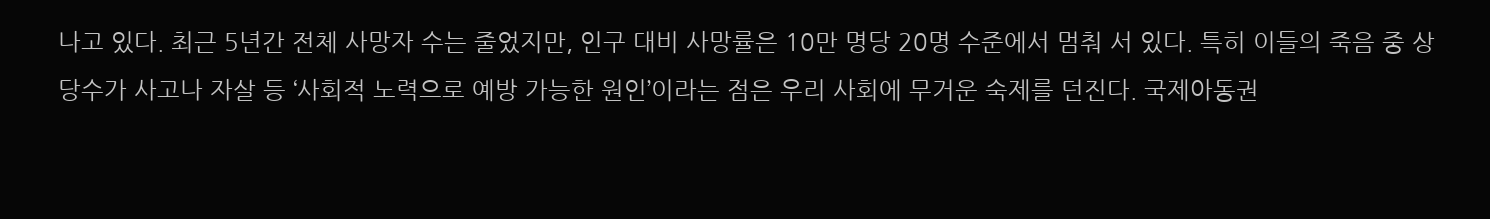나고 있다. 최근 5년간 전체 사망자 수는 줄었지만, 인구 대비 사망률은 10만 명당 20명 수준에서 멈춰 서 있다. 특히 이들의 죽음 중 상당수가 사고나 자살 등 ‘사회적 노력으로 예방 가능한 원인’이라는 점은 우리 사회에 무거운 숙제를 던진다. 국제아동권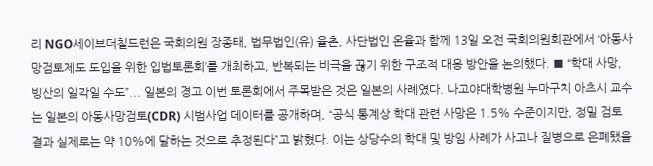리 NGO세이브더칠드런은 국회의원 장종태, 법무법인(유) 율촌, 사단법인 온율과 함께 13일 오전 국회의원회관에서 ‘아동사망검토제도 도입을 위한 입법토론회’를 개최하고, 반복되는 비극을 끊기 위한 구조적 대응 방안을 논의했다. ■ “학대 사망, 빙산의 일각일 수도”... 일본의 경고 이번 토론회에서 주목받은 것은 일본의 사례였다. 나고야대학병원 누마구치 아츠시 교수는 일본의 아동사망검토(CDR) 시범사업 데이터를 공개하며, “공식 통계상 학대 관련 사망은 1.5% 수준이지만, 정밀 검토 결과 실제로는 약 10%에 달하는 것으로 추정된다”고 밝혔다. 이는 상당수의 학대 및 방임 사례가 사고나 질병으로 은폐됐을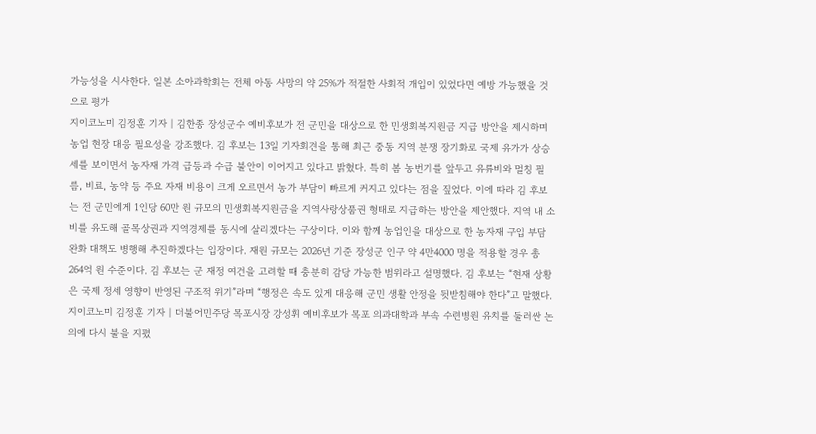가능성을 시사한다. 일본 소아과학회는 전체 아동 사망의 약 25%가 적절한 사회적 개입이 있었다면 예방 가능했을 것으로 평가
지이코노미 김정훈 기자 | 김한종 장성군수 예비후보가 전 군민을 대상으로 한 민생회복지원금 지급 방안을 제시하며 농업 현장 대응 필요성을 강조했다. 김 후보는 13일 기자회견을 통해 최근 중동 지역 분쟁 장기화로 국제 유가가 상승세를 보이면서 농자재 가격 급등과 수급 불안이 이어지고 있다고 밝혔다. 특히 봄 농번기를 앞두고 유류비와 멀칭 필름, 비료, 농약 등 주요 자재 비용이 크게 오르면서 농가 부담이 빠르게 커지고 있다는 점을 짚었다. 이에 따라 김 후보는 전 군민에게 1인당 60만 원 규모의 민생회복지원금을 지역사랑상품권 형태로 지급하는 방안을 제안했다. 지역 내 소비를 유도해 골목상권과 지역경제를 동시에 살리겠다는 구상이다. 이와 함께 농업인을 대상으로 한 농자재 구입 부담 완화 대책도 병행해 추진하겠다는 입장이다. 재원 규모는 2026년 기준 장성군 인구 약 4만4000 명을 적용할 경우 총 264억 원 수준이다. 김 후보는 군 재정 여건을 고려할 때 충분히 감당 가능한 범위라고 설명했다. 김 후보는 “현재 상황은 국제 정세 영향이 반영된 구조적 위기”라며 “행정은 속도 있게 대응해 군민 생활 안정을 뒷받침해야 한다”고 말했다.
지이코노미 김정훈 기자 | 더불어민주당 목포시장 강성휘 예비후보가 목포 의과대학과 부속 수련병원 유치를 둘러싼 논의에 다시 불을 지폈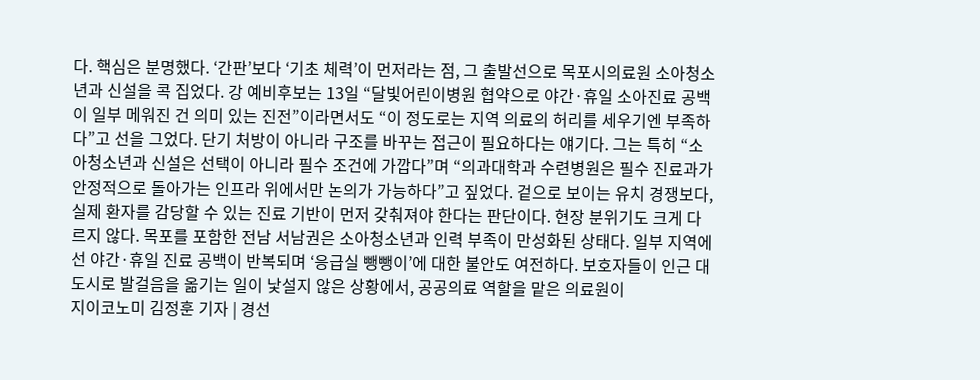다. 핵심은 분명했다. ‘간판’보다 ‘기초 체력’이 먼저라는 점, 그 출발선으로 목포시의료원 소아청소년과 신설을 콕 집었다. 강 예비후보는 13일 “달빛어린이병원 협약으로 야간·휴일 소아진료 공백이 일부 메워진 건 의미 있는 진전”이라면서도 “이 정도로는 지역 의료의 허리를 세우기엔 부족하다”고 선을 그었다. 단기 처방이 아니라 구조를 바꾸는 접근이 필요하다는 얘기다. 그는 특히 “소아청소년과 신설은 선택이 아니라 필수 조건에 가깝다”며 “의과대학과 수련병원은 필수 진료과가 안정적으로 돌아가는 인프라 위에서만 논의가 가능하다”고 짚었다. 겉으로 보이는 유치 경쟁보다, 실제 환자를 감당할 수 있는 진료 기반이 먼저 갖춰져야 한다는 판단이다. 현장 분위기도 크게 다르지 않다. 목포를 포함한 전남 서남권은 소아청소년과 인력 부족이 만성화된 상태다. 일부 지역에선 야간·휴일 진료 공백이 반복되며 ‘응급실 뺑뺑이’에 대한 불안도 여전하다. 보호자들이 인근 대도시로 발걸음을 옮기는 일이 낯설지 않은 상황에서, 공공의료 역할을 맡은 의료원이
지이코노미 김정훈 기자 | 경선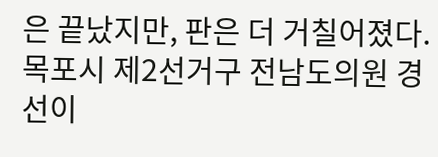은 끝났지만, 판은 더 거칠어졌다. 목포시 제2선거구 전남도의원 경선이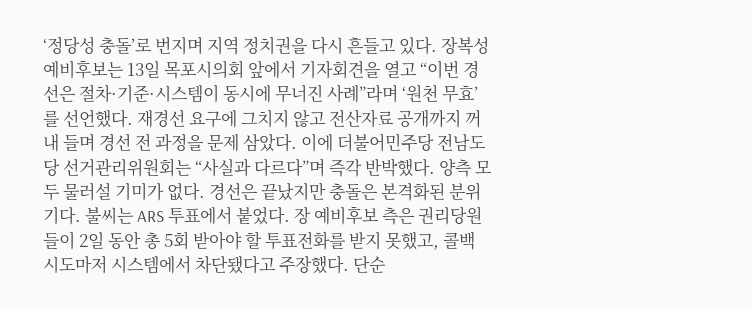‘정당성 충돌’로 번지며 지역 정치권을 다시 흔들고 있다. 장복성 예비후보는 13일 목포시의회 앞에서 기자회견을 열고 “이번 경선은 절차·기준·시스템이 동시에 무너진 사례”라며 ‘원천 무효’를 선언했다. 재경선 요구에 그치지 않고 전산자료 공개까지 꺼내 들며 경선 전 과정을 문제 삼았다. 이에 더불어민주당 전남도당 선거관리위원회는 “사실과 다르다”며 즉각 반박했다. 양측 모두 물러설 기미가 없다. 경선은 끝났지만 충돌은 본격화된 분위기다. 불씨는 ARS 투표에서 붙었다. 장 예비후보 측은 권리당원들이 2일 동안 총 5회 받아야 할 투표전화를 받지 못했고, 콜백 시도마저 시스템에서 차단됐다고 주장했다. 단순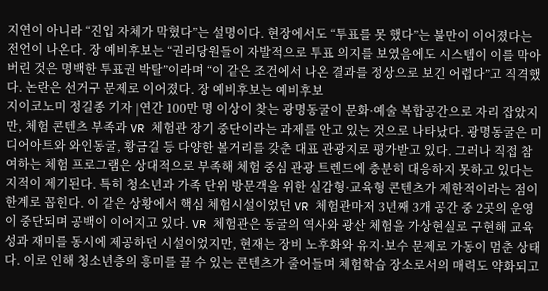지연이 아니라 “진입 자체가 막혔다”는 설명이다. 현장에서도 “투표를 못 했다”는 불만이 이어졌다는 전언이 나온다. 장 예비후보는 “권리당원들이 자발적으로 투표 의지를 보였음에도 시스템이 이를 막아버린 것은 명백한 투표권 박탈”이라며 “이 같은 조건에서 나온 결과를 정상으로 보긴 어렵다”고 직격했다. 논란은 선거구 문제로 이어졌다. 장 예비후보는 예비후보
지이코노미 정길종 기자 |연간 100만 명 이상이 찾는 광명동굴이 문화·예술 복합공간으로 자리 잡았지만, 체험 콘텐츠 부족과 VR 체험관 장기 중단이라는 과제를 안고 있는 것으로 나타났다. 광명동굴은 미디어아트와 와인동굴, 황금길 등 다양한 볼거리를 갖춘 대표 관광지로 평가받고 있다. 그러나 직접 참여하는 체험 프로그램은 상대적으로 부족해 체험 중심 관광 트렌드에 충분히 대응하지 못하고 있다는 지적이 제기된다. 특히 청소년과 가족 단위 방문객을 위한 실감형·교육형 콘텐츠가 제한적이라는 점이 한계로 꼽힌다. 이 같은 상황에서 핵심 체험시설이었던 VR 체험관마저 3년째 3개 공간 중 2곳의 운영이 중단되며 공백이 이어지고 있다. VR 체험관은 동굴의 역사와 광산 체험을 가상현실로 구현해 교육성과 재미를 동시에 제공하던 시설이었지만, 현재는 장비 노후화와 유지·보수 문제로 가동이 멈춘 상태다. 이로 인해 청소년층의 흥미를 끌 수 있는 콘텐츠가 줄어들며 체험학습 장소로서의 매력도 약화되고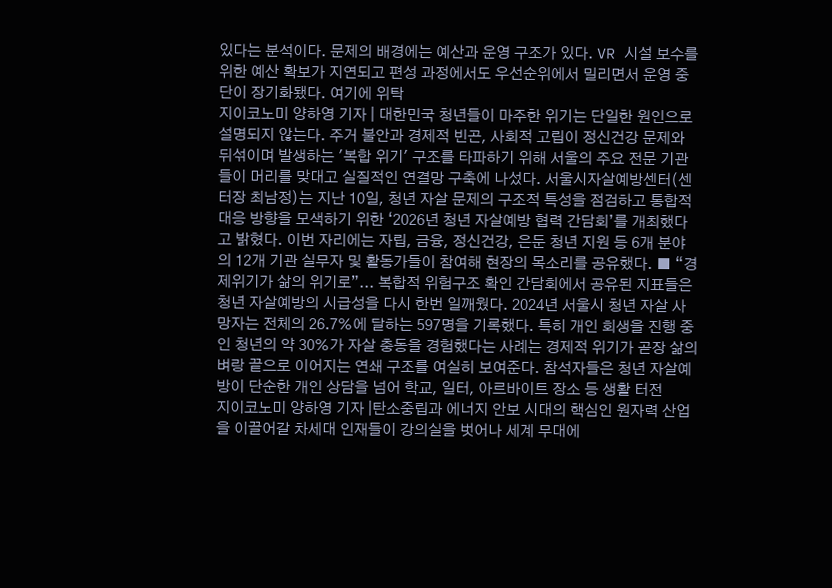있다는 분석이다. 문제의 배경에는 예산과 운영 구조가 있다. VR 시설 보수를 위한 예산 확보가 지연되고 편성 과정에서도 우선순위에서 밀리면서 운영 중단이 장기화됐다. 여기에 위탁
지이코노미 양하영 기자 | 대한민국 청년들이 마주한 위기는 단일한 원인으로 설명되지 않는다. 주거 불안과 경제적 빈곤, 사회적 고립이 정신건강 문제와 뒤섞이며 발생하는 '복합 위기' 구조를 타파하기 위해 서울의 주요 전문 기관들이 머리를 맞대고 실질적인 연결망 구축에 나섰다. 서울시자살예방센터(센터장 최남정)는 지난 10일, 청년 자살 문제의 구조적 특성을 점검하고 통합적 대응 방향을 모색하기 위한 ‘2026년 청년 자살예방 협력 간담회’를 개최했다고 밝혔다. 이번 자리에는 자립, 금융, 정신건강, 은둔 청년 지원 등 6개 분야의 12개 기관 실무자 및 활동가들이 참여해 현장의 목소리를 공유했다. ■ “경제위기가 삶의 위기로”... 복합적 위험구조 확인 간담회에서 공유된 지표들은 청년 자살예방의 시급성을 다시 한번 일깨웠다. 2024년 서울시 청년 자살 사망자는 전체의 26.7%에 달하는 597명을 기록했다. 특히 개인 회생을 진행 중인 청년의 약 30%가 자살 충동을 경험했다는 사례는 경제적 위기가 곧장 삶의 벼랑 끝으로 이어지는 연쇄 구조를 여실히 보여준다. 참석자들은 청년 자살예방이 단순한 개인 상담을 넘어 학교, 일터, 아르바이트 장소 등 생활 터전
지이코노미 양하영 기자 |탄소중립과 에너지 안보 시대의 핵심인 원자력 산업을 이끌어갈 차세대 인재들이 강의실을 벗어나 세계 무대에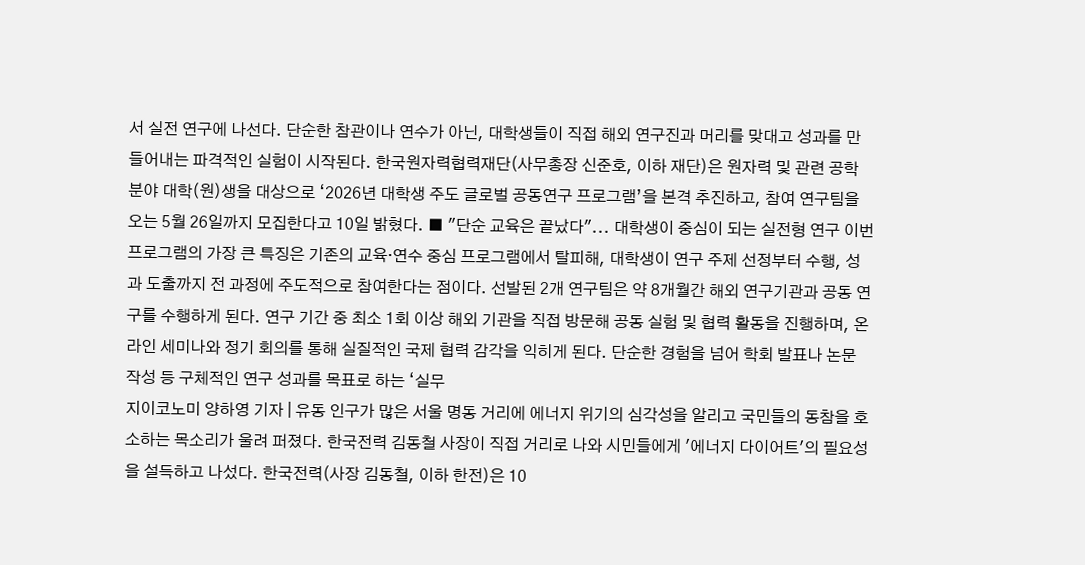서 실전 연구에 나선다. 단순한 참관이나 연수가 아닌, 대학생들이 직접 해외 연구진과 머리를 맞대고 성과를 만들어내는 파격적인 실험이 시작된다. 한국원자력협력재단(사무총장 신준호, 이하 재단)은 원자력 및 관련 공학 분야 대학(원)생을 대상으로 ‘2026년 대학생 주도 글로벌 공동연구 프로그램’을 본격 추진하고, 참여 연구팀을 오는 5월 26일까지 모집한다고 10일 밝혔다. ■ "단순 교육은 끝났다"... 대학생이 중심이 되는 실전형 연구 이번 프로그램의 가장 큰 특징은 기존의 교육·연수 중심 프로그램에서 탈피해, 대학생이 연구 주제 선정부터 수행, 성과 도출까지 전 과정에 주도적으로 참여한다는 점이다. 선발된 2개 연구팀은 약 8개월간 해외 연구기관과 공동 연구를 수행하게 된다. 연구 기간 중 최소 1회 이상 해외 기관을 직접 방문해 공동 실험 및 협력 활동을 진행하며, 온라인 세미나와 정기 회의를 통해 실질적인 국제 협력 감각을 익히게 된다. 단순한 경험을 넘어 학회 발표나 논문 작성 등 구체적인 연구 성과를 목표로 하는 ‘실무
지이코노미 양하영 기자 | 유동 인구가 많은 서울 명동 거리에 에너지 위기의 심각성을 알리고 국민들의 동참을 호소하는 목소리가 울려 퍼졌다. 한국전력 김동철 사장이 직접 거리로 나와 시민들에게 '에너지 다이어트'의 필요성을 설득하고 나섰다. 한국전력(사장 김동철, 이하 한전)은 10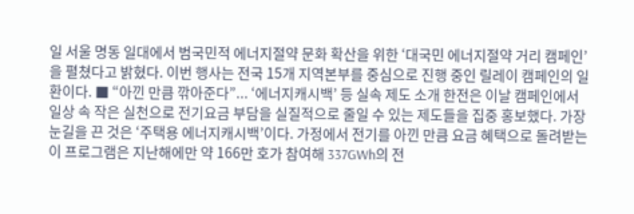일 서울 명동 일대에서 범국민적 에너지절약 문화 확산을 위한 ‘대국민 에너지절약 거리 캠페인’을 펼쳤다고 밝혔다. 이번 행사는 전국 15개 지역본부를 중심으로 진행 중인 릴레이 캠페인의 일환이다. ■ “아낀 만큼 깎아준다”... ‘에너지캐시백’ 등 실속 제도 소개 한전은 이날 캠페인에서 일상 속 작은 실천으로 전기요금 부담을 실질적으로 줄일 수 있는 제도들을 집중 홍보했다. 가장 눈길을 끈 것은 ‘주택용 에너지캐시백’이다. 가정에서 전기를 아낀 만큼 요금 혜택으로 돌려받는 이 프로그램은 지난해에만 약 166만 호가 참여해 337GWh의 전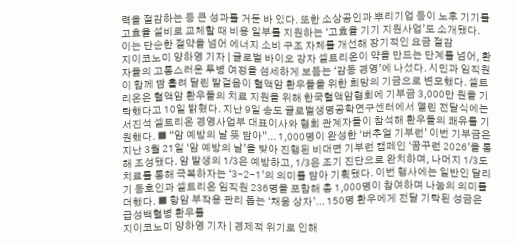력을 절감하는 등 큰 성과를 거둔 바 있다. 또한 소상공인과 뿌리기업 등이 노후 기기를 고효율 설비로 교체할 때 비용 일부를 지원하는 ‘고효율 기기 지원사업’도 소개됐다. 이는 단순한 절약을 넘어 에너지 소비 구조 자체를 개선해 장기적인 요금 절감
지이코노미 양하영 기자 | 글로벌 바이오 강자 셀트리온이 약을 만드는 단계를 넘어, 환자들의 고통스러운 투병 여정을 섬세하게 보듬는 ‘감동 경영’에 나섰다. 시민과 임직원이 함께 땀 흘려 달린 발걸음이 혈액암 환우들을 위한 희망의 기금으로 변모했다. 셀트리온은 혈액암 환우들의 치료 지원을 위해 한국혈액암협회에 기부금 3,000만 원을 기탁했다고 10일 밝혔다. 지난 9일 송도 글로벌생명공학연구센터에서 열린 전달식에는 서진석 셀트리온 경영사업부 대표이사와 협회 관계자들이 참석해 환우들의 쾌유를 기원했다. ■ “암 예방의 날 뜻 담아”... 1,000명이 완성한 ‘버추얼 기부런’ 이번 기부금은 지난 3월 21일 ‘암 예방의 날’을 맞아 진행된 비대면 기부런 캠페인 ‘꿈꾸런 2026’을 통해 조성됐다. 암 발생의 1/3은 예방하고, 1/3은 조기 진단으로 완치하며, 나머지 1/3도 치료를 통해 극복하자는 ‘3-2-1’의 의미를 담아 기획됐다. 이번 행사에는 일반인 달리기 동호인과 셀트리온 임직원 236명을 포함해 총 1,000명이 참여하며 나눔의 의미를 더했다. ■ 항암 부작용 관리 돕는 ‘채움 상자’... 150명 환우에게 전달 기탁된 성금은 급성백혈병 환우를
지이코노미 양하영 기자 | 경제적 위기로 인해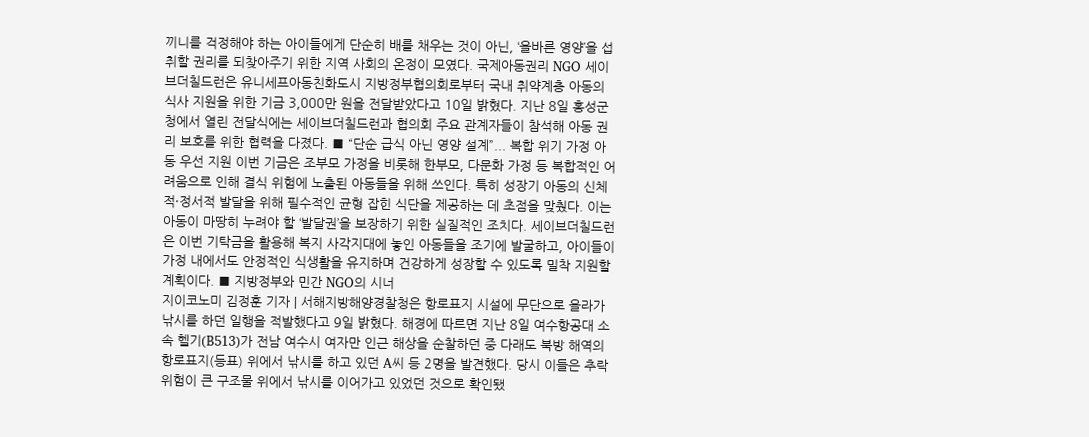끼니를 걱정해야 하는 아이들에게 단순히 배를 채우는 것이 아닌, ‘올바른 영양’을 섭취할 권리를 되찾아주기 위한 지역 사회의 온정이 모였다. 국제아동권리 NGO 세이브더칠드런은 유니세프아동친화도시 지방정부협의회로부터 국내 취약계층 아동의 식사 지원을 위한 기금 3,000만 원을 전달받았다고 10일 밝혔다. 지난 8일 홍성군청에서 열린 전달식에는 세이브더칠드런과 협의회 주요 관계자들이 참석해 아동 권리 보호를 위한 협력을 다졌다. ■ “단순 급식 아닌 영양 설계”... 복합 위기 가정 아동 우선 지원 이번 기금은 조부모 가정을 비롯해 한부모, 다문화 가정 등 복합적인 어려움으로 인해 결식 위험에 노출된 아동들을 위해 쓰인다. 특히 성장기 아동의 신체적·정서적 발달을 위해 필수적인 균형 잡힌 식단을 제공하는 데 초점을 맞췄다. 이는 아동이 마땅히 누려야 할 ‘발달권’을 보장하기 위한 실질적인 조치다. 세이브더칠드런은 이번 기탁금을 활용해 복지 사각지대에 놓인 아동들을 조기에 발굴하고, 아이들이 가정 내에서도 안정적인 식생활을 유지하며 건강하게 성장할 수 있도록 밀착 지원할 계획이다. ■ 지방정부와 민간 NGO의 시너
지이코노미 김정훈 기자 | 서해지방해양경찰청은 항로표지 시설에 무단으로 올라가 낚시를 하던 일행을 적발했다고 9일 밝혔다. 해경에 따르면 지난 8일 여수항공대 소속 헬기(B513)가 전남 여수시 여자만 인근 해상을 순찰하던 중 다래도 북방 해역의 항로표지(등표) 위에서 낚시를 하고 있던 A씨 등 2명을 발견했다. 당시 이들은 추락 위험이 큰 구조물 위에서 낚시를 이어가고 있었던 것으로 확인됐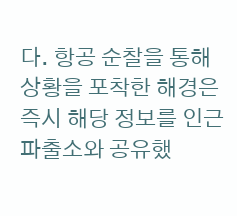다. 항공 순찰을 통해 상황을 포착한 해경은 즉시 해당 정보를 인근 파출소와 공유했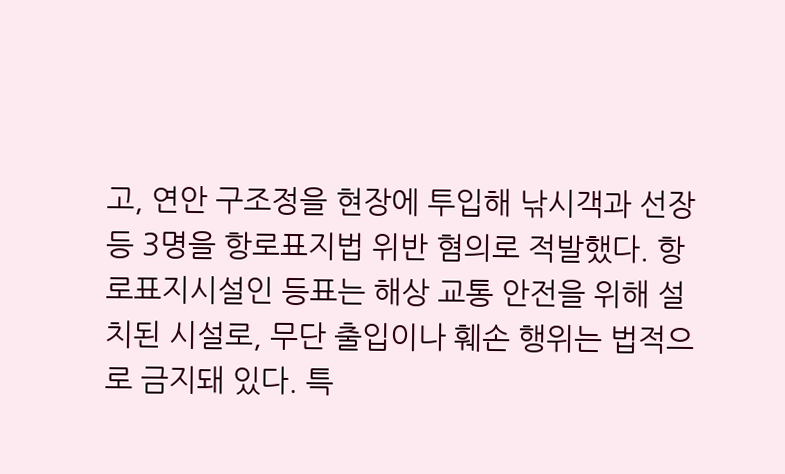고, 연안 구조정을 현장에 투입해 낚시객과 선장 등 3명을 항로표지법 위반 혐의로 적발했다. 항로표지시설인 등표는 해상 교통 안전을 위해 설치된 시설로, 무단 출입이나 훼손 행위는 법적으로 금지돼 있다. 특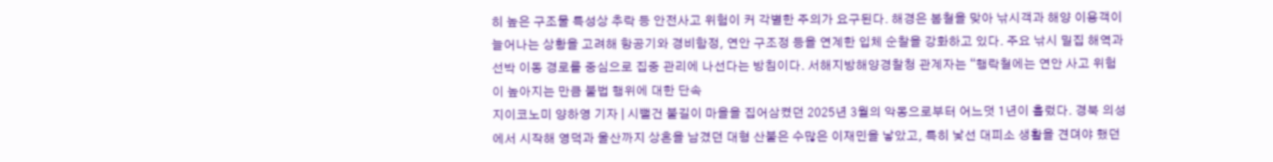히 높은 구조물 특성상 추락 등 안전사고 위험이 커 각별한 주의가 요구된다. 해경은 봄철을 맞아 낚시객과 해양 이용객이 늘어나는 상황을 고려해 항공기와 경비함정, 연안 구조정 등을 연계한 입체 순찰을 강화하고 있다. 주요 낚시 밀집 해역과 선박 이동 경로를 중심으로 집중 관리에 나선다는 방침이다. 서해지방해양경찰청 관계자는 “행락철에는 연안 사고 위험이 높아지는 만큼 불법 행위에 대한 단속
지이코노미 양하영 기자 | 시뻘건 불길이 마을을 집어삼켰던 2025년 3월의 악몽으로부터 어느덧 1년이 흘렀다. 경북 의성에서 시작해 영덕과 울산까지 상흔을 남겼던 대형 산불은 수많은 이재민을 낳았고, 특히 낯선 대피소 생활을 견뎌야 했던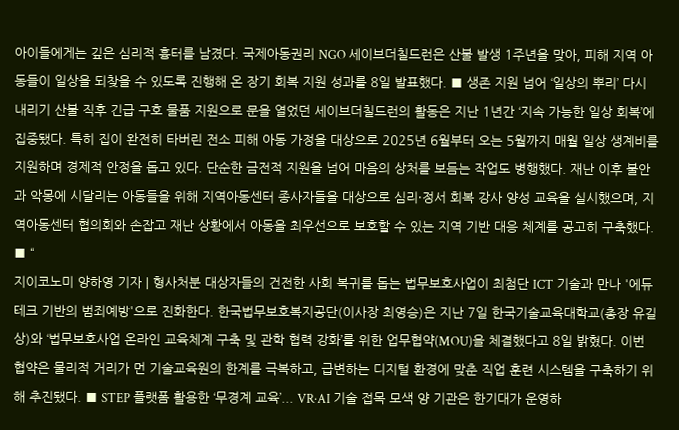아이들에게는 깊은 심리적 흉터를 남겼다. 국제아동권리 NGO 세이브더칠드런은 산불 발생 1주년을 맞아, 피해 지역 아동들이 일상을 되찾을 수 있도록 진행해 온 장기 회복 지원 성과를 8일 발표했다. ■ 생존 지원 넘어 ‘일상의 뿌리’ 다시 내리기 산불 직후 긴급 구호 물품 지원으로 문을 열었던 세이브더칠드런의 활동은 지난 1년간 ‘지속 가능한 일상 회복’에 집중됐다. 특히 집이 완전히 타버린 전소 피해 아동 가정을 대상으로 2025년 6월부터 오는 5월까지 매월 일상 생계비를 지원하며 경제적 안정을 돕고 있다. 단순한 금전적 지원을 넘어 마음의 상처를 보듬는 작업도 병행했다. 재난 이후 불안과 악몽에 시달리는 아동들을 위해 지역아동센터 종사자들을 대상으로 심리·정서 회복 강사 양성 교육을 실시했으며, 지역아동센터 협의회와 손잡고 재난 상황에서 아동을 최우선으로 보호할 수 있는 지역 기반 대응 체계를 공고히 구축했다. ■ “
지이코노미 양하영 기자 | 형사처분 대상자들의 건전한 사회 복귀를 돕는 법무보호사업이 최첨단 ICT 기술과 만나 '에듀테크 기반의 범죄예방'으로 진화한다. 한국법무보호복지공단(이사장 최영승)은 지난 7일 한국기술교육대학교(총장 유길상)와 ‘법무보호사업 온라인 교육체계 구축 및 관학 협력 강화’를 위한 업무협약(MOU)을 체결했다고 8일 밝혔다. 이번 협약은 물리적 거리가 먼 기술교육원의 한계를 극복하고, 급변하는 디지털 환경에 맞춘 직업 훈련 시스템을 구축하기 위해 추진됐다. ■ STEP 플랫폼 활용한 ‘무경계 교육’... VR·AI 기술 접목 모색 양 기관은 한기대가 운영하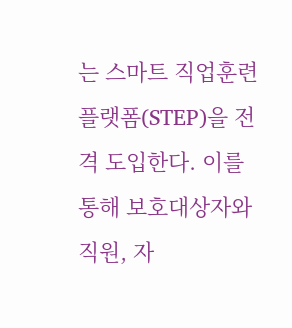는 스마트 직업훈련 플랫폼(STEP)을 전격 도입한다. 이를 통해 보호대상자와 직원, 자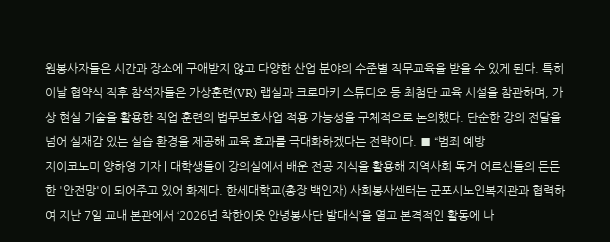원봉사자들은 시간과 장소에 구애받지 않고 다양한 산업 분야의 수준별 직무교육을 받을 수 있게 된다. 특히 이날 협약식 직후 참석자들은 가상훈련(VR) 랩실과 크로마키 스튜디오 등 최첨단 교육 시설을 참관하며, 가상 현실 기술을 활용한 직업 훈련의 법무보호사업 적용 가능성을 구체적으로 논의했다. 단순한 강의 전달을 넘어 실재감 있는 실습 환경을 제공해 교육 효과를 극대화하겠다는 전략이다. ■ “범죄 예방
지이코노미 양하영 기자 | 대학생들이 강의실에서 배운 전공 지식을 활용해 지역사회 독거 어르신들의 든든한 '안전망'이 되어주고 있어 화제다. 한세대학교(총장 백인자) 사회봉사센터는 군포시노인복지관과 협력하여 지난 7일 교내 본관에서 ‘2026년 착한이웃 안녕봉사단 발대식’을 열고 본격적인 활동에 나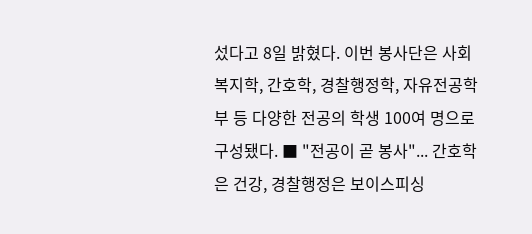섰다고 8일 밝혔다. 이번 봉사단은 사회복지학, 간호학, 경찰행정학, 자유전공학부 등 다양한 전공의 학생 100여 명으로 구성됐다. ■ "전공이 곧 봉사"... 간호학은 건강, 경찰행정은 보이스피싱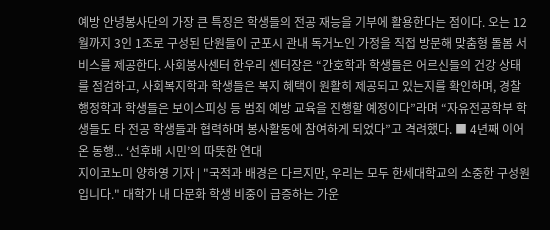예방 안녕봉사단의 가장 큰 특징은 학생들의 전공 재능을 기부에 활용한다는 점이다. 오는 12월까지 3인 1조로 구성된 단원들이 군포시 관내 독거노인 가정을 직접 방문해 맞춤형 돌봄 서비스를 제공한다. 사회봉사센터 한우리 센터장은 “간호학과 학생들은 어르신들의 건강 상태를 점검하고, 사회복지학과 학생들은 복지 혜택이 원활히 제공되고 있는지를 확인하며, 경찰행정학과 학생들은 보이스피싱 등 범죄 예방 교육을 진행할 예정이다”라며 “자유전공학부 학생들도 타 전공 학생들과 협력하며 봉사활동에 참여하게 되었다”고 격려했다. ■ 4년째 이어온 동행... ‘선후배 시민’의 따뜻한 연대
지이코노미 양하영 기자 | "국적과 배경은 다르지만, 우리는 모두 한세대학교의 소중한 구성원입니다." 대학가 내 다문화 학생 비중이 급증하는 가운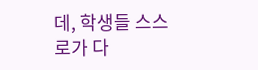데, 학생들 스스로가 다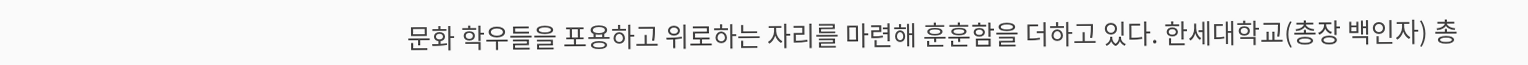문화 학우들을 포용하고 위로하는 자리를 마련해 훈훈함을 더하고 있다. 한세대학교(총장 백인자) 총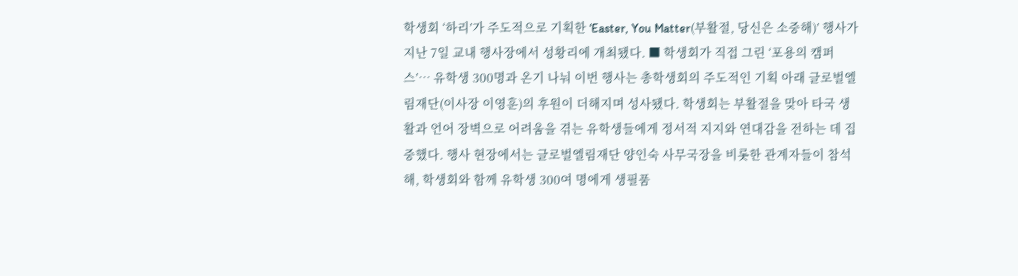학생회 ‘하리’가 주도적으로 기획한 ‘Easter, You Matter(부활절, 당신은 소중해)’ 행사가 지난 7일 교내 행사장에서 성황리에 개최됐다. ■ 학생회가 직접 그린 ‘포용의 캠퍼스’… 유학생 300명과 온기 나눠 이번 행사는 총학생회의 주도적인 기획 아래 글로벌엘림재단(이사장 이영훈)의 후원이 더해지며 성사됐다. 학생회는 부활절을 맞아 타국 생활과 언어 장벽으로 어려움을 겪는 유학생들에게 정서적 지지와 연대감을 전하는 데 집중했다. 행사 현장에서는 글로벌엘림재단 양인숙 사무국장을 비롯한 관계자들이 참석해, 학생회와 함께 유학생 300여 명에게 생필품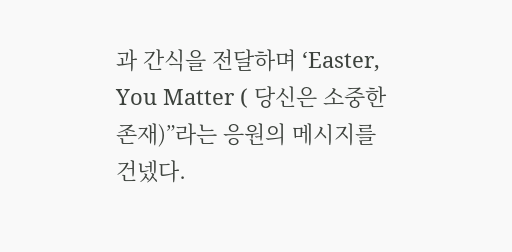과 간식을 전달하며 ‘Easter, You Matter ( 당신은 소중한 존재)”라는 응원의 메시지를 건넸다.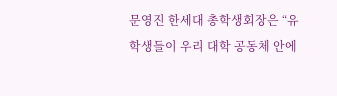문영진 한세대 총학생회장은 “유학생들이 우리 대학 공동체 안에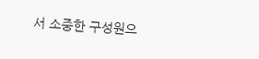서 소중한 구성원으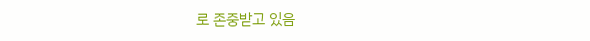로 존중받고 있음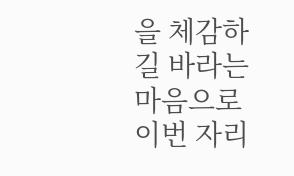을 체감하길 바라는 마음으로 이번 자리